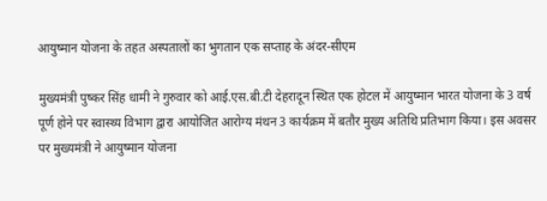आयुष्मान योजना के तहत अस्पतालों का भुगतान एक सप्ताह के अंदर-सीएम

मुख्यमंत्री पुष्कर सिंह धामी ने गुरुवार को आई.एस.बी.टी देहरादून स्थित एक होटल में आयुष्मान भारत योजना के 3 वर्ष पूर्ण होने पर स्वास्थ्य विभाग द्वारा आयोजित आरोग्य मंथन 3 कार्यक्रम में बतौर मुख्य अतिथि प्रतिभाग किया। इस अवसर पर मुख्यमंत्री ने आयुष्मान योजना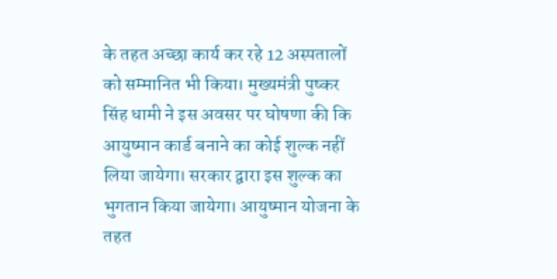के तहत अच्छा कार्य कर रहे 12 अस्पतालों को सम्मानित भी किया। मुख्यमंत्री पुष्कर सिंह धामी ने इस अवसर पर घोषणा की कि आयुष्मान कार्ड बनाने का कोई शुल्क नहीं लिया जायेगा। सरकार द्वारा इस शुल्क का भुगतान किया जायेगा। आयुष्मान योजना के तहत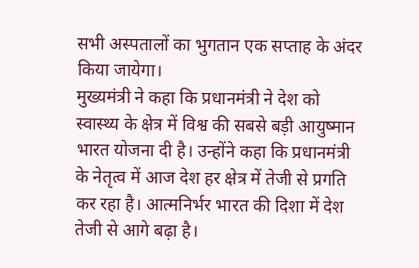सभी अस्पतालों का भुगतान एक सप्ताह के अंदर किया जायेगा।
मुख्यमंत्री ने कहा कि प्रधानमंत्री ने देश को स्वास्थ्य के क्षेत्र में विश्व की सबसे बड़ी आयुष्मान भारत योजना दी है। उन्होंने कहा कि प्रधानमंत्री के नेतृत्व में आज देश हर क्षेत्र में तेजी से प्रगति कर रहा है। आत्मनिर्भर भारत की दिशा में देश तेजी से आगे बढ़ा है।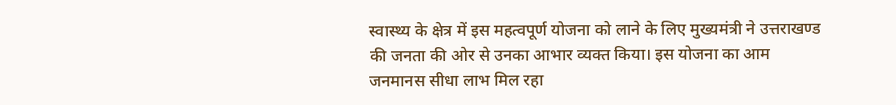स्वास्थ्य के क्षेत्र में इस महत्वपूर्ण योजना को लाने के लिए मुख्यमंत्री ने उत्तराखण्ड की जनता की ओर से उनका आभार व्यक्त किया। इस योजना का आम जनमानस सीधा लाभ मिल रहा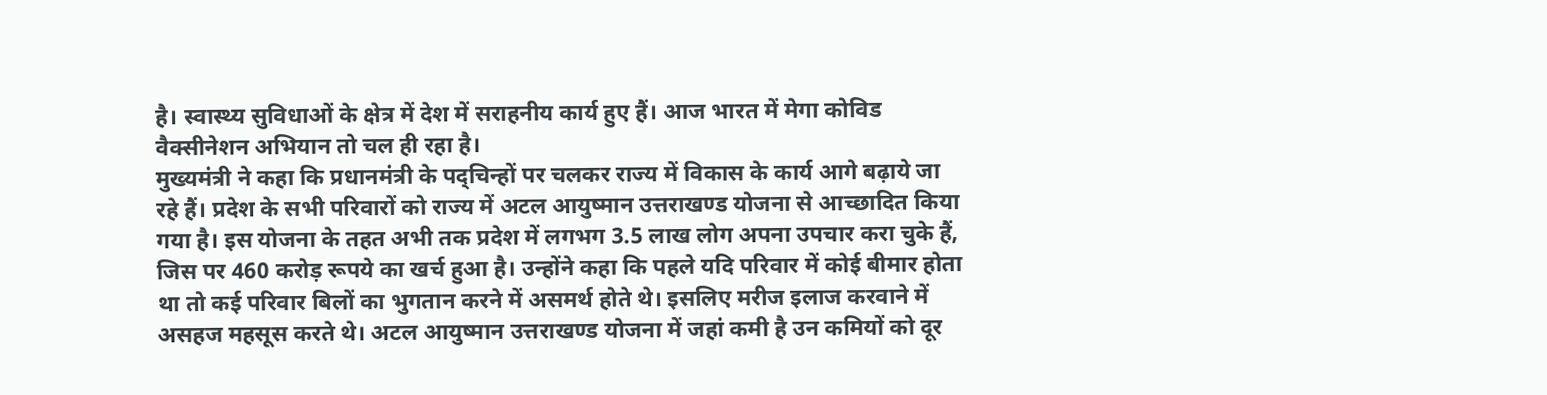है। स्वास्थ्य सुविधाओं के क्षेत्र में देश में सराहनीय कार्य हुए हैं। आज भारत में मेगा कोविड वैक्सीनेशन अभियान तो चल ही रहा है।
मुख्यमंत्री ने कहा कि प्रधानमंत्री के पद्चिन्हों पर चलकर राज्य में विकास के कार्य आगे बढ़ाये जा रहे हैं। प्रदेश के सभी परिवारों को राज्य में अटल आयुष्मान उत्तराखण्ड योजना से आच्छादित किया गया है। इस योजना के तहत अभी तक प्रदेश में लगभग 3.5 लाख लोग अपना उपचार करा चुके हैं, जिस पर 460 करोड़ रूपये का खर्च हुआ है। उन्होंने कहा कि पहले यदि परिवार में कोई बीमार होता था तो कई परिवार बिलों का भुगतान करने में असमर्थ होते थे। इसलिए मरीज इलाज करवाने में असहज महसूस करते थे। अटल आयुष्मान उत्तराखण्ड योजना में जहां कमी है उन कमियों को दूर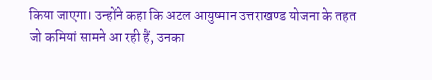किया जाएगा। उन्होंने कहा कि अटल आयुष्मान उत्तराखण्ड योजना के तहत जो कमियां सामने आ रही हैं, उनका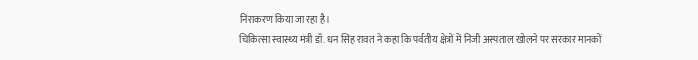निराकरण किया जा रहा है।
चिकित्सा स्वास्थ्य मंत्री डॉ. धन सिंह रावत ने कहा कि पर्वतीय क्षेत्रों में निजी अस्पताल खोलने पर सरकार मानकों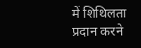में शिथिलता प्रदान करने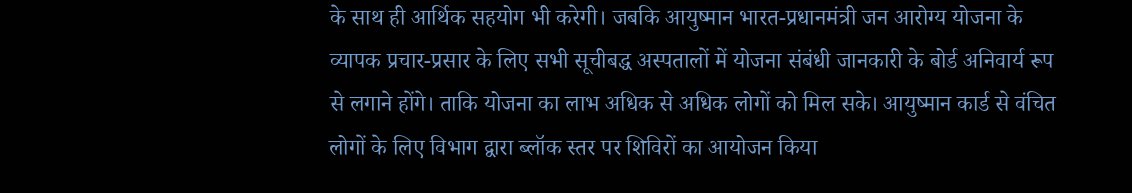के साथ ही आर्थिक सहयोग भी करेगी। जबकि आयुष्मान भारत-प्रधानमंत्री जन आरोग्य योजना के व्यापक प्रचार-प्रसार के लिए सभी सूचीबद्ध अस्पतालों में योजना संबंधी जानकारी के बोर्ड अनिवार्य रूप से लगाने होंगे। ताकि योजना का लाभ अधिक से अधिक लोगों को मिल सके। आयुष्मान कार्ड से वंचित लोगों के लिए विभाग द्वारा ब्लॉक स्तर पर शिविरों का आयोजन किया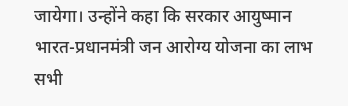जायेगा। उन्होंने कहा कि सरकार आयुष्मान भारत-प्रधानमंत्री जन आरोग्य योजना का लाभ सभी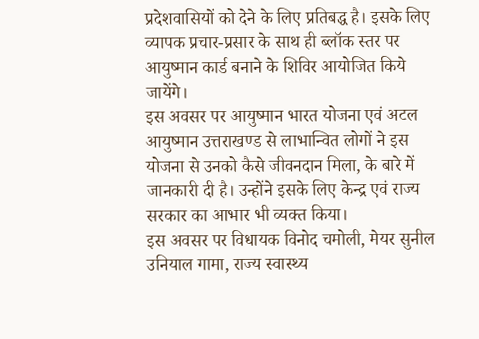प्रदेशवासियों को देने के लिए प्रतिबद्ध है। इसके लिए व्यापक प्रचार-प्रसार के साथ ही ब्लॉक स्तर पर आयुष्मान कार्ड बनाने के शिविर आयोजित किये जायेंगे।
इस अवसर पर आयुष्मान भारत योजना एवं अटल आयुष्मान उत्तराखण्ड से लाभान्वित लोगों ने इस योजना से उनको कैसे जीवनदान मिला, के बारे में जानकारी दी है। उन्होंने इसके लिए केन्द्र एवं राज्य सरकार का आभार भी व्यक्त किया।
इस अवसर पर विधायक विनोद चमोली, मेयर सुनील उनियाल गामा, राज्य स्वास्थ्य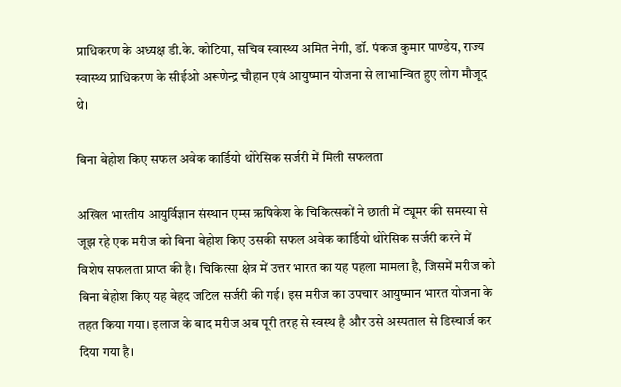प्राधिकरण के अध्यक्ष डी.के. कोटिया, सचिव स्वास्थ्य अमित नेगी, डॉ. पंकज कुमार पाण्डेय, राज्य स्वास्थ्य प्राधिकरण के सीईओ अरूणेन्द्र चौहान एवं आयुष्मान योजना से लाभान्वित हुए लोग मौजूद थे।

बिना बेहोश किए सफल अवेक कार्डियो थोरेसिक सर्जरी में मिली सफलता

अखिल भारतीय आयुर्विज्ञान संस्थान एम्स ऋषिकेश के चिकित्सकों ने छाती में ट्यूमर की समस्या से जूझ रहे एक मरीज को बिना बेहोश किए उसकी सफल अवेक कार्डियो थोरेसिक सर्जरी करने में विशेष सफलता प्राप्त की है। चिकित्सा क्षेत्र में उत्तर भारत का यह पहला मामला है, जिसमें मरीज को बिना बेहोश किए यह बेहद जटिल सर्जरी की गई। इस मरीज का उपचार आयुष्मान भारत योजना के तहत किया गया। इलाज के बाद मरीज अब पूरी तरह से स्वस्थ है और उसे अस्पताल से डिस्चार्ज कर दिया गया है।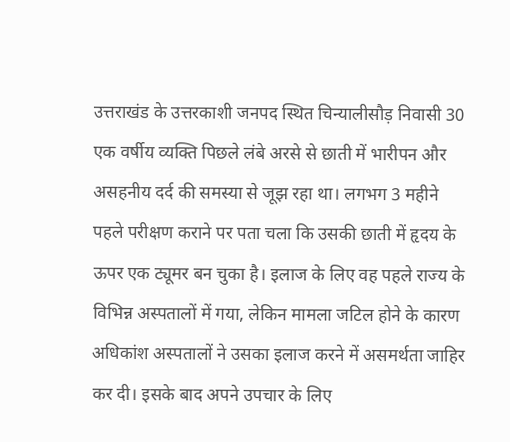उत्तराखंड के उत्तरकाशी जनपद स्थित चिन्यालीसौड़ निवासी 30 एक वर्षीय व्यक्ति पिछले लंबे अरसे से छाती में भारीपन और असहनीय दर्द की समस्या से जूझ रहा था। लगभग 3 महीने पहले परीक्षण कराने पर पता चला कि उसकी छाती में हृदय के ऊपर एक ट्यूमर बन चुका है। इलाज के लिए वह पहले राज्य के विभिन्न अस्पतालों में गया, लेकिन मामला जटिल होने के कारण अधिकांश अस्पतालों ने उसका इलाज करने में असमर्थता जाहिर कर दी। इसके बाद अपने उपचार के लिए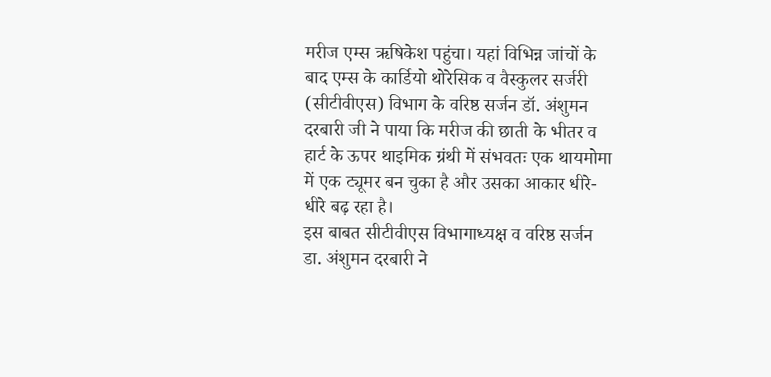मरीज एम्स ऋषिकेश पहुंचा। यहां विभिन्न जांचों के बाद एम्स के कार्डियो थोरेसिक व वैस्कुलर सर्जरी (सीटीवीएस) विभाग के वरिष्ठ सर्जन डॉ. अंशुमन दरबारी जी ने पाया कि मरीज की छाती के भीतर व हार्ट के ऊपर थाइमिक ग्रंथी में संभवतः एक थायमोमा में एक ट्यूमर बन चुका है और उसका आकार धीरे-धीरे बढ़ रहा है।
इस बाबत सीटीवीएस विभागाध्यक्ष व वरिष्ठ सर्जन डा. अंशुमन दरबारी ने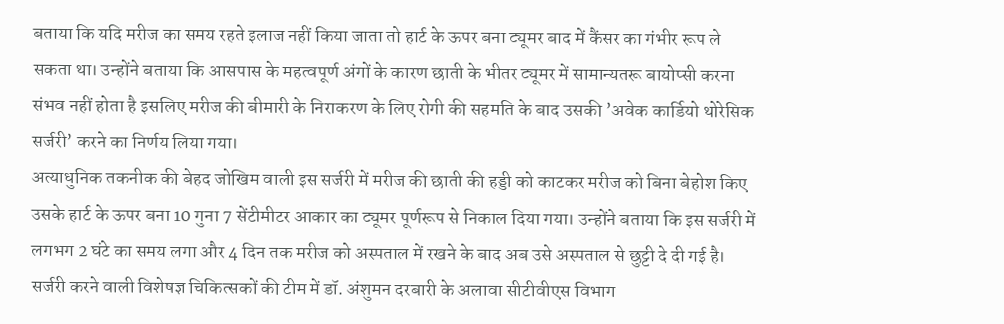बताया कि यदि मरीज का समय रहते इलाज नहीं किया जाता तो हार्ट के ऊपर बना ट्यूमर बाद में कैंसर का गंभीर रूप ले सकता था। उन्होंने बताया कि आसपास के महत्वपूर्ण अंगों के कारण छाती के भीतर ट्यूमर में सामान्यतरू बायोप्सी करना संभव नहीं होता है इसलिए मरीज की बीमारी के निराकरण के लिए रोगी की सहमति के बाद उसकी ’अवेक कार्डियो थोरेसिक सर्जरी’ करने का निर्णय लिया गया।
अत्याधुनिक तकनीक की बेहद जोखिम वाली इस सर्जरी में मरीज की छाती की हड्डी को काटकर मरीज को बिना बेहोश किए उसके हार्ट के ऊपर बना 10 गुना 7 सेंटीमीटर आकार का ट्यूमर पूर्णरूप से निकाल दिया गया। उन्होंने बताया कि इस सर्जरी में लगभग 2 घंटे का समय लगा और 4 दिन तक मरीज को अस्पताल में रखने के बाद अब उसे अस्पताल से छुट्टी दे दी गई है। सर्जरी करने वाली विशेषज्ञ चिकित्सकों की टीम में डॉ. अंशुमन दरबारी के अलावा सीटीवीएस विभाग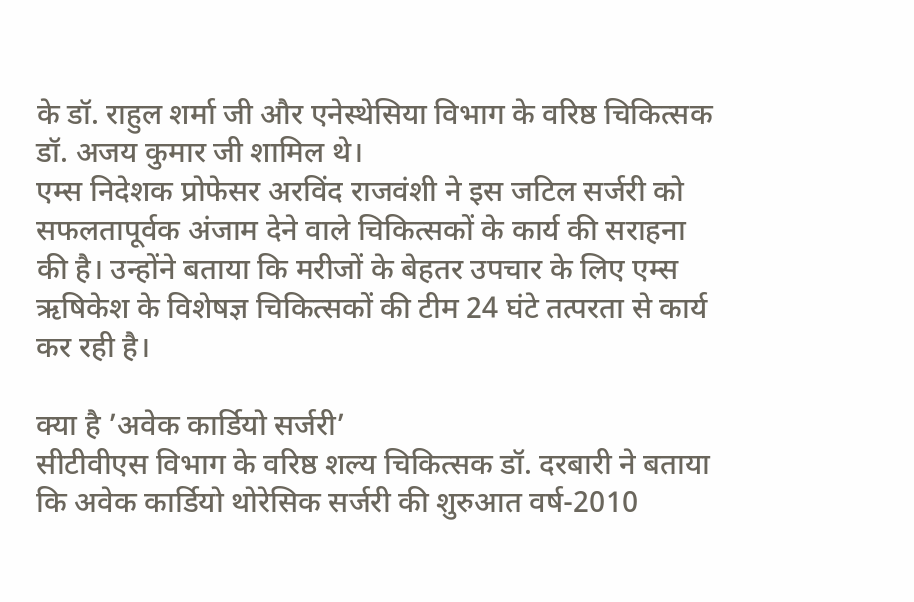के डॉ. राहुल शर्मा जी और एनेस्थेसिया विभाग के वरिष्ठ चिकित्सक डॉ. अजय कुमार जी शामिल थे।
एम्स निदेशक प्रोफेसर अरविंद राजवंशी ने इस जटिल सर्जरी को सफलतापूर्वक अंजाम देने वाले चिकित्सकों के कार्य की सराहना की है। उन्होंने बताया कि मरीजों के बेहतर उपचार के लिए एम्स ऋषिकेश के विशेषज्ञ चिकित्सकों की टीम 24 घंटे तत्परता से कार्य कर रही है।

क्या है ’अवेक कार्डियो सर्जरी’
सीटीवीएस विभाग के वरिष्ठ शल्य चिकित्सक डॉ. दरबारी ने बताया कि अवेक कार्डियो थोरेसिक सर्जरी की शुरुआत वर्ष-2010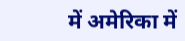में अमेरिका में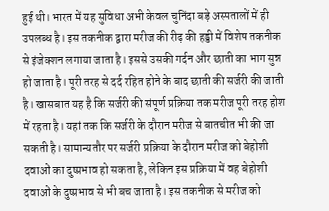हुई थी। भारत में यह सुविधा अभी केवल चुनिंदा बड़े अस्पतालों में ही उपलब्ध है। इस तकनीक द्वारा मरीज की रीढ़ की हड्डी में विशेष तकनीक से इंजेक्शन लगाया जाता है। इससे उसकी गर्दन और छाती का भाग सुन्न हो जाता है। पूरी तरह से दर्द रहित होने के बाद छाती की सर्जरी की जाती है। खासबात यह है कि सर्जरी की संपूर्ण प्रक्रिया तक मरीज पूरी तरह होश में रहता है। यहां तक कि सर्जरी के दौरान मरीज से बातचीत भी की जा सकती है। सामान्यतौर पर सर्जरी प्रक्रिया के दौरान मरीज को बेहोशी दवाओं का दुष्प्रभाव हो सकता है, लेकिन इस प्रक्रिया में वह बेहोशी दवाओं के दुष्प्रभाव से भी बच जाता है। इस तकनीक से मरीज को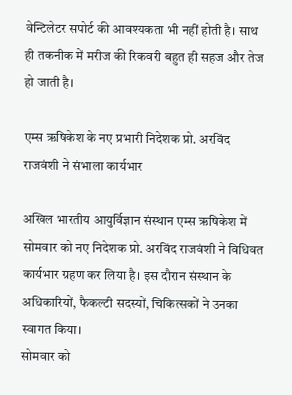वेन्टिलेटर सपोर्ट की आवश्यकता भी नहीं होती है। साथ ही तकनीक में मरीज की रिकवरी बहुत ही सहज और तेज हो जाती है।

एम्स ऋषिकेश के नए प्रभारी निदेशक प्रो. अरविंद राजवंशी ने संभाला कार्यभार

अखिल भारतीय आयुर्विज्ञान संस्थान एम्स ऋषिकेश में सोमवार को नए निदेशक प्रो. अरविंद राजवंशी ने विधिवत कार्यभार ग्रहण कर लिया है। इस दौरान संस्थान के अधिकारियों, फैकल्टी सदस्यों, चिकित्सकों ने उनका स्वागत किया।
सोमवार को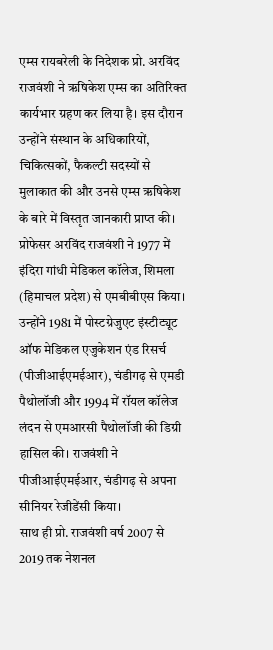एम्स रायबरेली के निदेशक प्रो. अरविंद राजवंशी ने ऋषिकेश एम्स का अतिरिक्त कार्यभार ग्रहण कर लिया है। इस दौरान उन्होंने संस्थान के अधिकारियों, चिकित्सकों, फैकल्टी सदस्यों से मुलाकात की और उनसे एम्स ऋषिकेश के बारे में विस्तृत जानकारी प्राप्त की। प्रोफेसर अरविंद राजवंशी ने 1977 में इंदिरा गांधी मेडिकल कॉलेज, शिमला (हिमाचल प्रदेश) से एमबीबीएस किया। उन्होंने 1981 में पोस्टग्रेजुएट इंस्टीट्यूट ऑफ मेडिकल एजुकेशन एंड रिसर्च (पीजीआईएमईआर), चंडीगढ़ से एमडी पैथोलॉजी और 1994 में रॉयल कॉलेज लंदन से एमआरसी पैथोलॉजी की डिग्री हासिल की। राजवंशी ने पीजीआईएमईआर, चंडीगढ़ से अपना सीनियर रेजीडेंसी किया।
साथ ही प्रो. राजवंशी वर्ष 2007 से 2019 तक नेशनल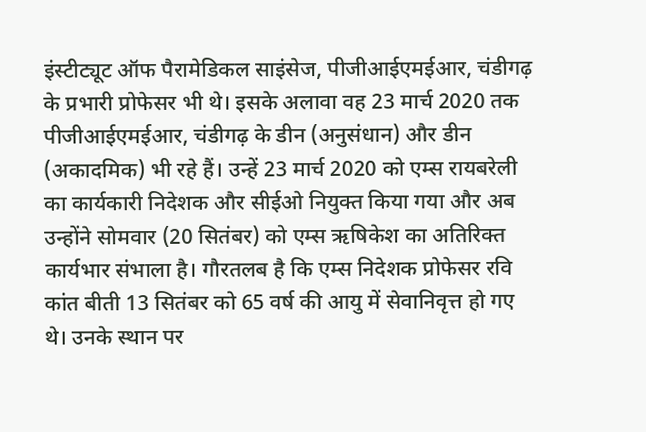इंस्टीट्यूट ऑफ पैरामेडिकल साइंसेज, पीजीआईएमईआर, चंडीगढ़ के प्रभारी प्रोफेसर भी थे। इसके अलावा वह 23 मार्च 2020 तक पीजीआईएमईआर, चंडीगढ़ के डीन (अनुसंधान) और डीन (अकादमिक) भी रहे हैं। उन्हें 23 मार्च 2020 को एम्स रायबरेली का कार्यकारी निदेशक और सीईओ नियुक्त किया गया और अब उन्होंने सोमवार (20 सितंबर) को एम्स ऋषिकेश का अतिरिक्त कार्यभार संभाला है। गौरतलब है कि एम्स निदेशक प्रोफेसर रवि कांत बीती 13 सितंबर को 65 वर्ष की आयु में सेवानिवृत्त हो गए थे। उनके स्थान पर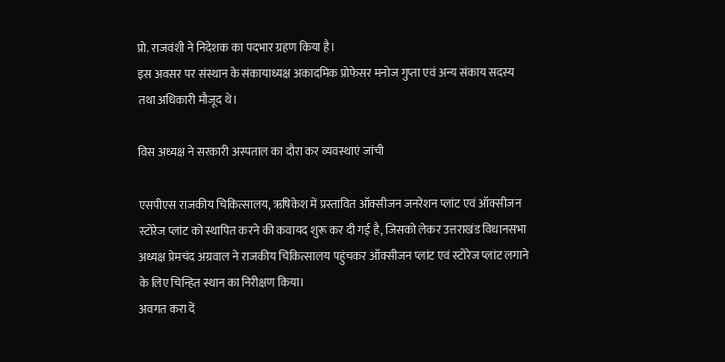प्रो. राजवंशी ने निदेशक का पदभार ग्रहण किया है।
इस अवसर पर संस्थान के संकायाध्यक्ष अकादमिक प्रोफेसर मनोज गुप्ता एवं अन्य संकाय सदस्य तथा अधिकारी मौजूद थे।

विस अध्यक्ष ने सरकारी अस्पताल का दौरा कर व्यवस्थाएं जांची

एसपीएस राजकीय चिकित्सालय, ऋषिकेश में प्रस्तावित ऑक्सीजन जनरेशन प्लांट एवं ऑक्सीजन स्टोरेज प्लांट को स्थापित करने की कवायद शुरू कर दी गई है, जिसको लेकर उत्तराखंड विधानसभा अध्यक्ष प्रेमचंद अग्रवाल ने राजकीय चिकित्सालय पहुंचकर ऑक्सीजन प्लांट एवं स्टोरेज प्लांट लगाने के लिए चिन्हित स्थान का निरीक्षण किया।
अवगत करा दें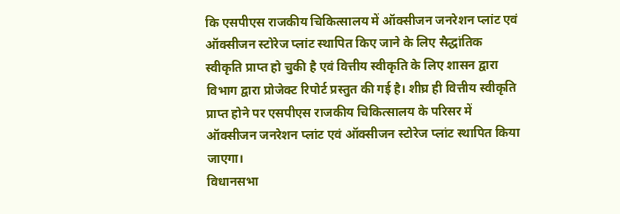कि एसपीएस राजकीय चिकित्सालय में ऑक्सीजन जनरेशन प्लांट एवं ऑक्सीजन स्टोरेज प्लांट स्थापित किए जाने के लिए सैद्धांतिक स्वीकृति प्राप्त हो चुकी है एवं वित्तीय स्वीकृति के लिए शासन द्वारा विभाग द्वारा प्रोजेक्ट रिपोर्ट प्रस्तुत की गई है। शीघ्र ही वित्तीय स्वीकृति प्राप्त होने पर एसपीएस राजकीय चिकित्सालय के परिसर में ऑक्सीजन जनरेशन प्लांट एवं ऑक्सीजन स्टोरेज प्लांट स्थापित किया जाएगा।
विधानसभा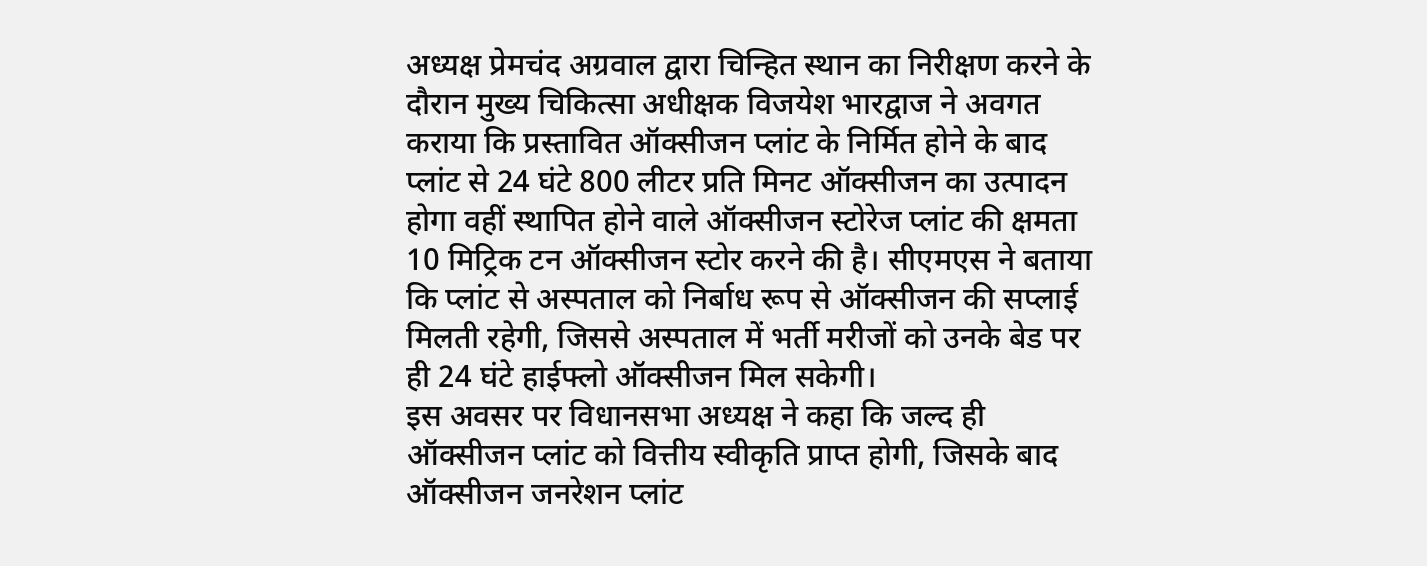अध्यक्ष प्रेमचंद अग्रवाल द्वारा चिन्हित स्थान का निरीक्षण करने के दौरान मुख्य चिकित्सा अधीक्षक विजयेश भारद्वाज ने अवगत कराया कि प्रस्तावित ऑक्सीजन प्लांट के निर्मित होने के बाद प्लांट से 24 घंटे 800 लीटर प्रति मिनट ऑक्सीजन का उत्पादन होगा वहीं स्थापित होने वाले ऑक्सीजन स्टोरेज प्लांट की क्षमता 10 मिट्रिक टन ऑक्सीजन स्टोर करने की है। सीएमएस ने बताया कि प्लांट से अस्पताल को निर्बाध रूप से ऑक्सीजन की सप्लाई मिलती रहेगी, जिससे अस्पताल में भर्ती मरीजों को उनके बेड पर ही 24 घंटे हाईफ्लो ऑक्सीजन मिल सकेगी।
इस अवसर पर विधानसभा अध्यक्ष ने कहा कि जल्द ही ऑक्सीजन प्लांट को वित्तीय स्वीकृति प्राप्त होगी, जिसके बाद ऑक्सीजन जनरेशन प्लांट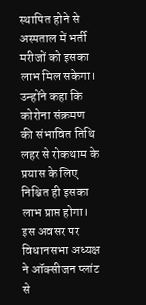स्थापित होने से अस्पताल में भर्ती मरीजों को इसका लाभ मिल सकेगा। उन्होंने कहा कि कोरोना संक्रमण की संभावित तिथि लहर से रोकथाम के प्रयास के लिए निश्चित ही इसका लाभ प्राप्त होगा। इस अवसर पर विधानसभा अध्यक्ष ने ऑक्सीजन प्लांट से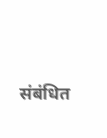संबंधित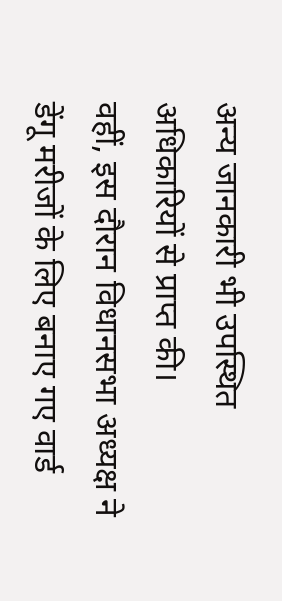अन्य जानकारी भी उपस्थित अधिकारियों से प्राप्त की।
वहीं, इस दौरान विधानसभा अध्यक्ष ने डेंगू मरीजों के लिए बनाए गए वार्ड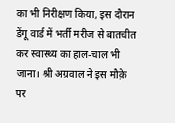का भी निरीक्षण किया, इस दौरान डेंगू वार्ड में भर्ती मरीज से बातचीत कर स्वास्थ्य का हाल-चाल भी जाना। श्री अग्रवाल ने इस मौक़े पर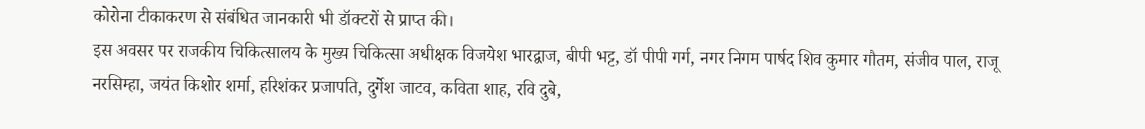कोरोना टीकाकरण से संबंधित जानकारी भी डॉक्टरों से प्राप्त की।
इस अवसर पर राजकीय चिकित्सालय के मुख्य चिकित्सा अधीक्षक विजयेश भारद्वाज, बीपी भट्ट, डॉ पीपी गर्ग, नगर निगम पार्षद शिव कुमार गौतम, संजीव पाल, राजू नरसिम्हा, जयंत किशोर शर्मा, हरिशंकर प्रजापति, दुर्गेश जाटव, कविता शाह, रवि दुबे,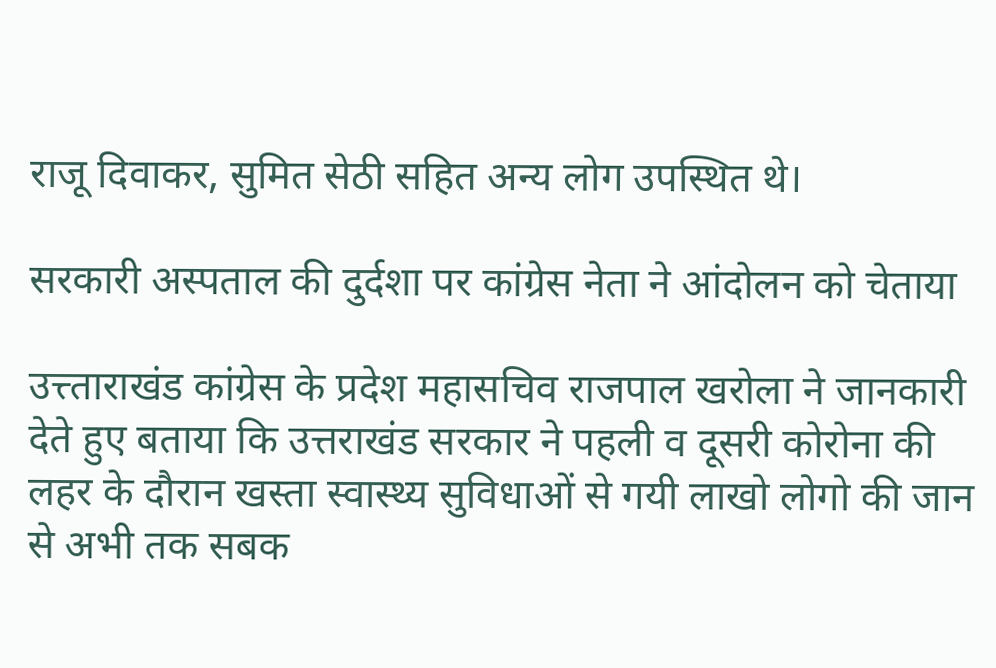राजू दिवाकर, सुमित सेठी सहित अन्य लोग उपस्थित थे।

सरकारी अस्पताल की दुर्दशा पर कांग्रेस नेता ने आंदोलन को चेताया

उत्त्ताराखंड कांग्रेस के प्रदेश महासचिव राजपाल खरोला ने जानकारी देते हुए बताया कि उत्तराखंड सरकार ने पहली व दूसरी कोरोना की लहर के दौरान खस्ता स्वास्थ्य सुविधाओं से गयी लाखो लोगो की जान से अभी तक सबक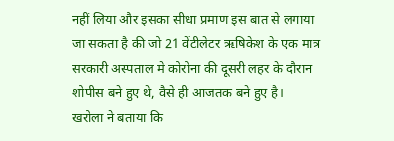नहीं लिया और इसका सीधा प्रमाण इस बात से लगाया जा सकता है की जो 21 वेंटीलेटर ऋषिकेश के एक मात्र सरकारी अस्पताल मे कोरोना की दूसरी लहर के दौरान शोपीस बने हुए थे, वैसे ही आजतक बने हुए है।
खरोला ने बताया कि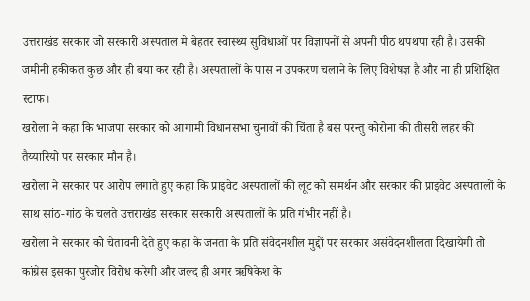उत्तराखंड सरकार जो सरकारी अस्पताल मे बेहतर स्वास्थ्य सुविधाओं पर विज्ञापनों से अपनी पीठ थपथपा रही है। उसकी जमीनी हकीकत कुछ और ही बया कर रही है। अस्पतालों के पास न उपकरण चलाने के लिए विशेषज्ञ है और ना ही प्रशिक्षित स्टाफ।
खरोला ने कहा कि भाजपा सरकार को आगामी विधानसभा चुनावों की चिंता है बस परन्तु कोरोना की तीसरी लहर की तैय्यारियो पर सरकार मौन है।
खरोला ने सरकार पर आरोप लगाते हुए कहा कि प्राइवेट अस्पतालों की लूट को समर्थन और सरकार की प्राइवेट अस्पतालों के साथ सांठ-गांठ के चलते उत्तराखंड सरकार सरकारी अस्पतालों के प्रति गंभीर नहीं है।
खरोला ने सरकार को चेतावनी देते हुए कहा के जनता के प्रति संवेदनशील मुद्दों पर सरकार असंवेदनशीलता दिखायेगी तो कांग्रेस इसका पुरजोर विरोध करेगी और जल्द ही अगर ऋषिकेश के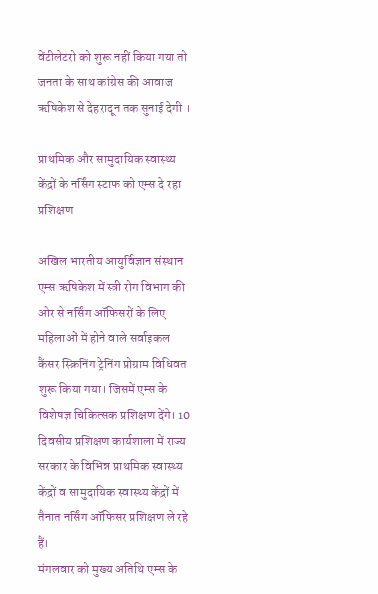वेंटीलेटरो को शुरू नहीं किया गया तो जनता के साथ कांग्रेस की आवाज ऋषिकेश से देहरादून तक सुनाई देगी ।

प्राथमिक और सामुदायिक स्वास्थ्य केंद्रों के नर्सिंग स्टाफ को एम्स दे रहा प्रशिक्षण

अखिल भारतीय आयुर्विज्ञान संस्थान एम्स ऋषिकेश में स्त्री रोग विभाग की ओर से नर्सिंग ऑफिसरों के लिए महिलाओं में होने वाले सर्वाइकल कैंसर स्क्रिनिंग ट्रेनिंग प्रोग्राम विधिवत शुरू किया गया। जिसमें एम्स के विशेषज्ञ चिकित्सक प्रशिक्षण देंगे। 10 दिवसीय प्रशिक्षण कार्यशाला में राज्य सरकार के विभिन्न प्राथमिक स्वास्थ्य केंद्रों व सामुदायिक स्वास्थ्य केंद्रों में तैनात नर्सिंग ऑफिसर प्रशिक्षण ले रहे हैं।
मंगलवार को मुख्य अतिथि एम्स के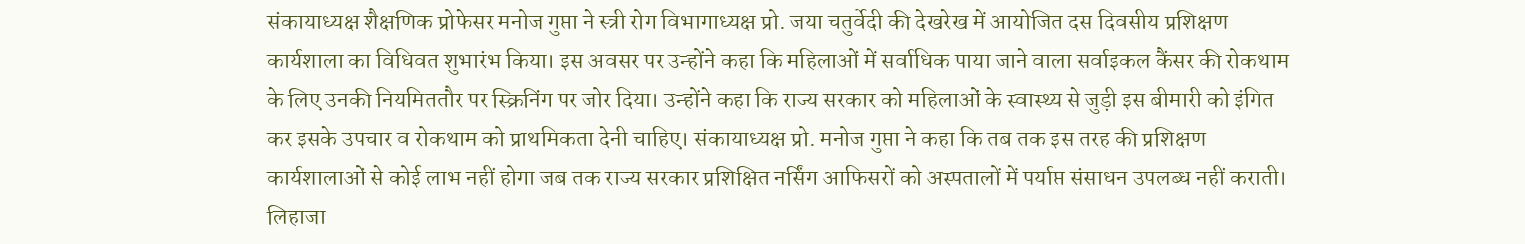संकायाध्यक्ष शैक्षणिक प्रोफेसर मनोज गुप्ता ने स्त्री रोग विभागाध्यक्ष प्रो. जया चतुर्वेदी की देखरेख में आयोजित दस दिवसीय प्रशिक्षण कार्यशाला का विधिवत शुभारंभ किया। इस अवसर पर उन्होंने कहा कि महिलाओं में सर्वाधिक पाया जाने वाला सर्वाइकल कैंसर की रोकथाम के लिए उनकी नियमिततौर पर स्क्रिनिंग पर जोर दिया। उन्होंने कहा कि राज्य सरकार को महिलाओं के स्वास्थ्य से जुड़ी इस बीमारी को इंगित कर इसके उपचार व रोकथाम को प्राथमिकता देनी चाहिए। संकायाध्यक्ष प्रो. मनोज गुप्ता ने कहा कि तब तक इस तरह की प्रशिक्षण कार्यशालाओं से कोई लाभ नहीं होगा जब तक राज्य सरकार प्रशिक्षित नर्सिंग आफिसरों को अस्पतालों में पर्याप्त संसाधन उपलब्ध नहीं कराती। लिहाजा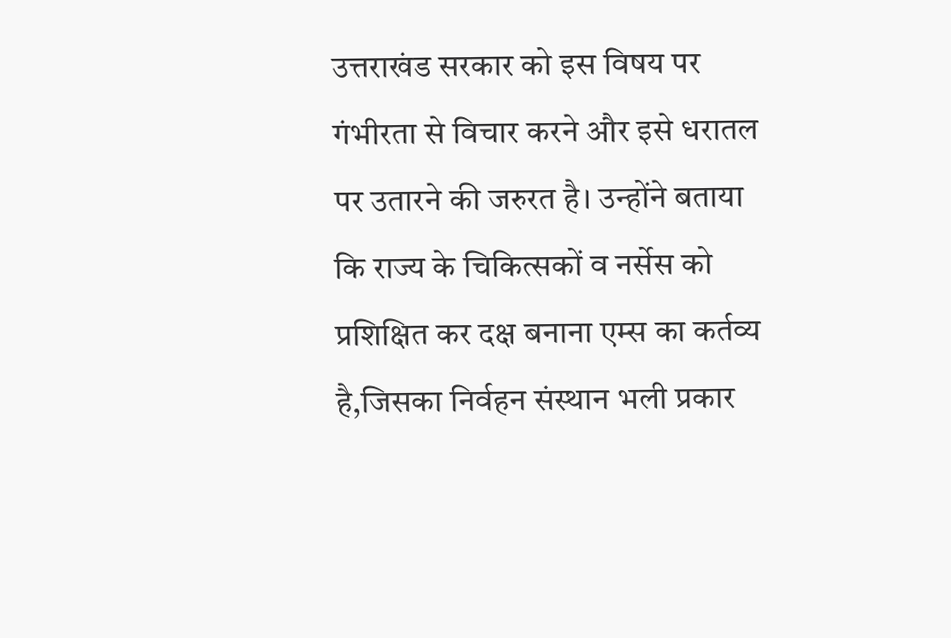उत्तराखंड सरकार को इस विषय पर गंभीरता से विचार करने और इसे धरातल पर उतारने की जरुरत है। उन्होंने बताया कि राज्य के चिकित्सकों व नर्सेस को प्रशिक्षित कर दक्ष बनाना एम्स का कर्तव्य है,जिसका निर्वहन संस्थान भली प्रकार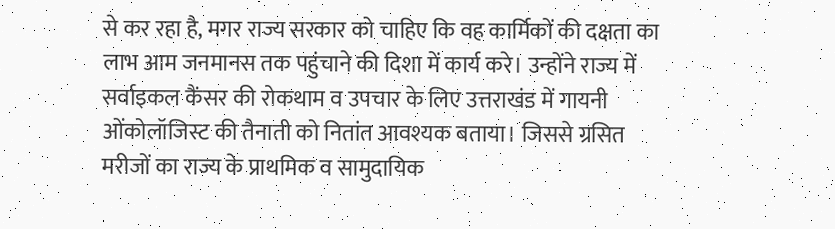से कर रहा है, मगर राज्य सरकार को चाहिए कि वह कार्मिकों की दक्षता का लाभ आम जनमानस तक पहुंचाने की दिशा में कार्य करे। उन्होंने राज्य में सर्वाइकल कैंसर की रोकथाम व उपचार के लिए उत्तराखंड में गायनी ओंकोलॉजिस्ट की तैनाती को नितांत आवश्यक बताया। जिससे ग्रसित मरीजों का राज्य के प्राथमिक व सामुदायिक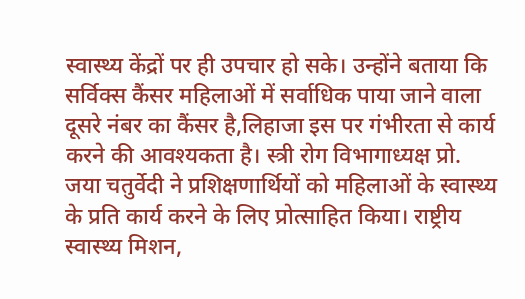स्वास्थ्य केंद्रों पर ही उपचार हो सके। उन्होंने बताया कि सर्विक्स कैंसर महिलाओं में सर्वाधिक पाया जाने वाला दूसरे नंबर का कैंसर है,लिहाजा इस पर गंभीरता से कार्य करने की आवश्यकता है। स्त्री रोग विभागाध्यक्ष प्रो. जया चतुर्वेदी ने प्रशिक्षणार्थियों को महिलाओं के स्वास्थ्य के प्रति कार्य करने के लिए प्रोत्साहित किया। राष्ट्रीय स्वास्थ्य मिशन,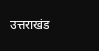उत्तराखंड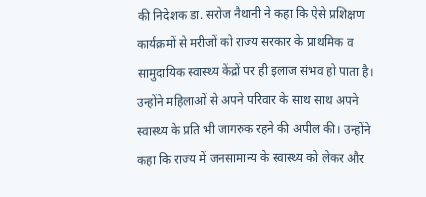की निदेशक डा. सरोज नैथानी ने कहा कि ऐसे प्रशिक्षण कार्यक्रमों से मरीजों को राज्य सरकार के प्राथमिक व सामुदायिक स्वास्थ्य केंद्रों पर ही इलाज संभव हो पाता है। उन्होंने महिलाओं से अपने परिवार के साथ साथ अपने स्वास्थ्य के प्रति भी जागरुक रहने की अपील की। उन्होंने कहा कि राज्य में जनसामान्य के स्वास्थ्य को लेकर और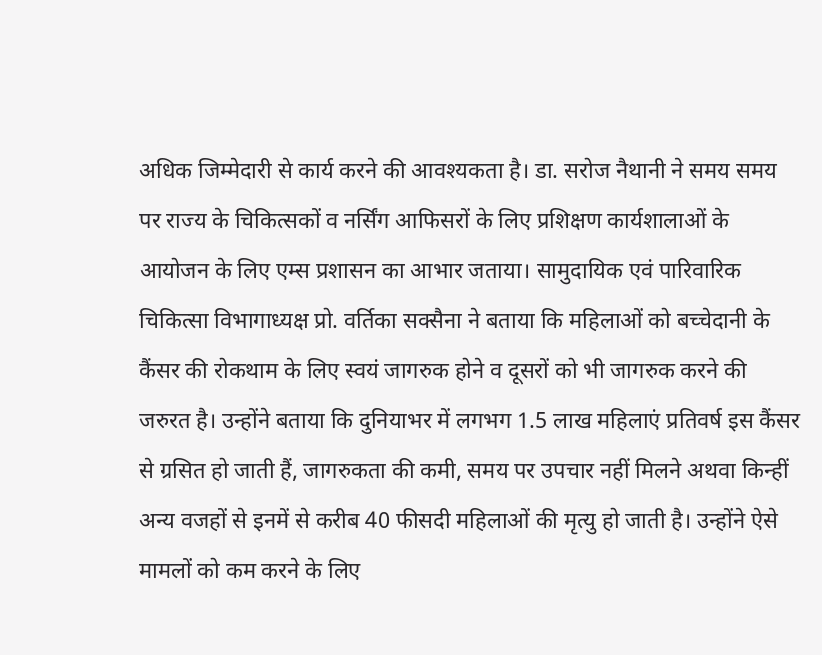अधिक जिम्मेदारी से कार्य करने की आवश्यकता है। डा. सरोज नैथानी ने समय समय पर राज्य के चिकित्सकों व नर्सिंग आफिसरों के लिए प्रशिक्षण कार्यशालाओं के आयोजन के लिए एम्स प्रशासन का आभार जताया। सामुदायिक एवं पारिवारिक चिकित्सा विभागाध्यक्ष प्रो. वर्तिका सक्सैना ने बताया कि महिलाओं को बच्चेदानी के कैंसर की रोकथाम के लिए स्वयं जागरुक होने व दूसरों को भी जागरुक करने की जरुरत है। उन्होंने बताया कि दुनियाभर में लगभग 1.5 लाख महिलाएं प्रतिवर्ष इस कैंसर से ग्रसित हो जाती हैं, जागरुकता की कमी, समय पर उपचार नहीं मिलने अथवा किन्हीं अन्य वजहों से इनमें से करीब 40 फीसदी महिलाओं की मृत्यु हो जाती है। उन्होंने ऐसे मामलों को कम करने के लिए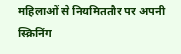महिलाओं से नियमिततौर पर अपनी स्क्रिनिंग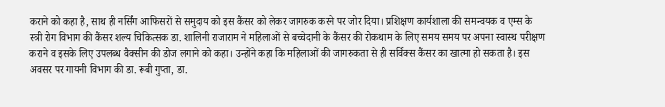कराने को कहा है, साथ ही नर्सिंग आफिसरों से समुदाय को इस कैंसर को लेकर जागरुक करने पर जोर दिया। प्रशिक्षण कार्यशाला की समन्वयक व एम्स के स्त्री रोग विभाग की कैंसर शल्य चिकित्सक डा. शालिनी राजाराम ने महिलाओं से बच्चेदानी के कैंसर की रोकथाम के लिए समय समय पर अपना स्वास्थ परीक्षण कराने व इसके लिए उपलब्ध वैक्सीन की डोज लगाने को कहा। उन्होंने कहा कि महिलाओं की जागरुकता से ही सर्विक्स कैंसर का खात्मा हो सकता है। इस अवसर पर गायनी विभाग की डा. रूबी गुप्ता, डा.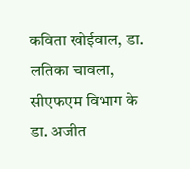कविता खोईवाल, डा. लतिका चावला, सीएफएम विभाग के डा. अजीत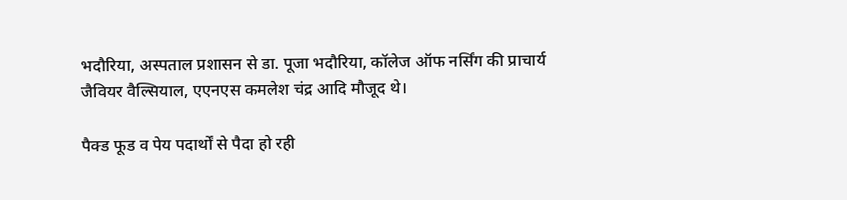भदौरिया, अस्पताल प्रशासन से डा. पूजा भदौरिया, कॉलेज ऑफ नर्सिंग की प्राचार्य जैवियर वैल्सियाल, एएनएस कमलेश चंद्र आदि मौजूद थे।

पैक्ड फूड व पेय पदार्थों से पैदा हो रही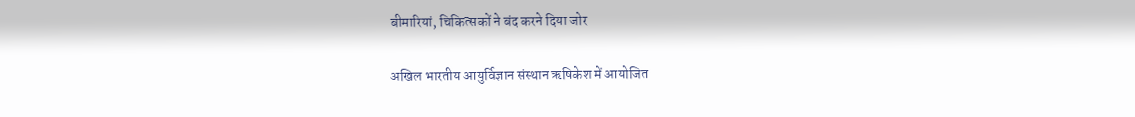बीमारियां, चिकित्सकों ने बंद करने दिया जोर

अखिल भारतीय आयुर्विज्ञान संस्थान ऋषिकेश में आयोजित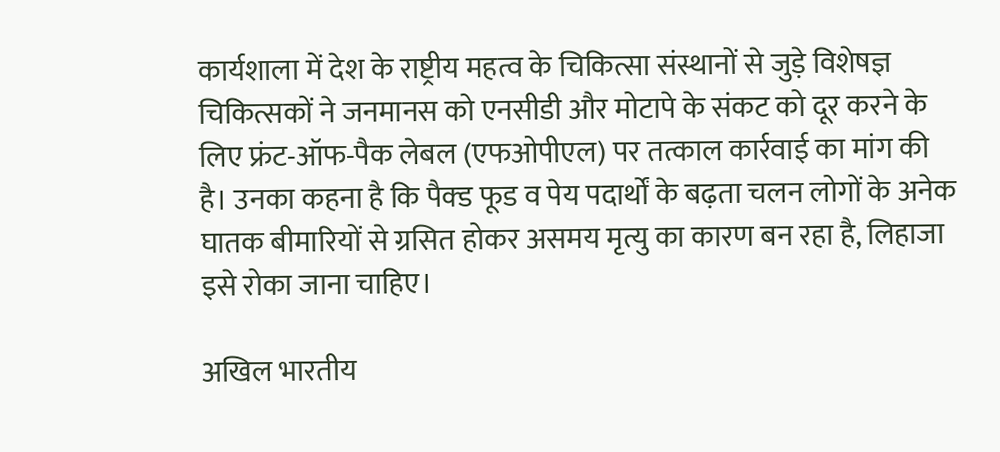कार्यशाला में देश के राष्ट्रीय महत्व के चिकित्सा संस्थानों से जुड़े विशेषज्ञ चिकित्सकों ने जनमानस को एनसीडी और मोटापे के संकट को दूर करने के लिए फ्रंट-ऑफ-पैक लेबल (एफओपीएल) पर तत्काल कार्रवाई का मांग की है। उनका कहना है कि पैक्ड फूड व पेय पदार्थों के बढ़ता चलन लोगों के अनेक घातक बीमारियों से ग्रसित होकर असमय मृत्यु का कारण बन रहा है, लिहाजा इसे रोका जाना चाहिए।

अखिल भारतीय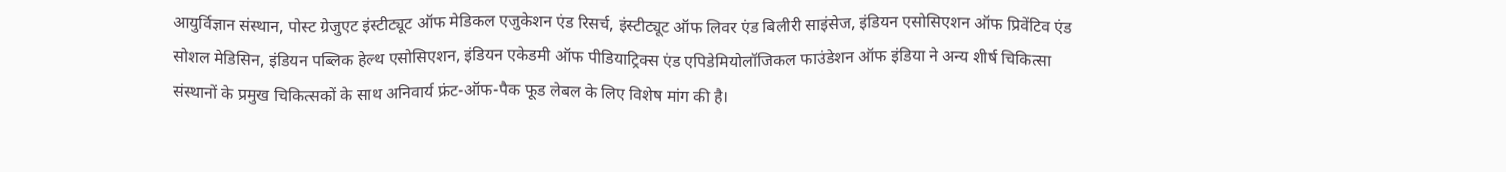आयुर्विज्ञान संस्थान, पोस्ट ग्रेजुएट इंस्टीट्यूट ऑफ मेडिकल एजुकेशन एंड रिसर्च, इंस्टीट्यूट ऑफ लिवर एंड बिलीरी साइंसेज, इंडियन एसोसिएशन ऑफ प्रिवेंटिव एंड सोशल मेडिसिन, इंडियन पब्लिक हेल्थ एसोसिएशन, इंडियन एकेडमी ऑफ पीडियाट्रिक्स एंड एपिडेमियोलॉजिकल फाउंडेशन ऑफ इंडिया ने अन्य शीर्ष चिकित्सा संस्थानों के प्रमुख चिकित्सकों के साथ अनिवार्य फ्रंट-ऑफ-पैक फूड लेबल के लिए विशेष मांग की है।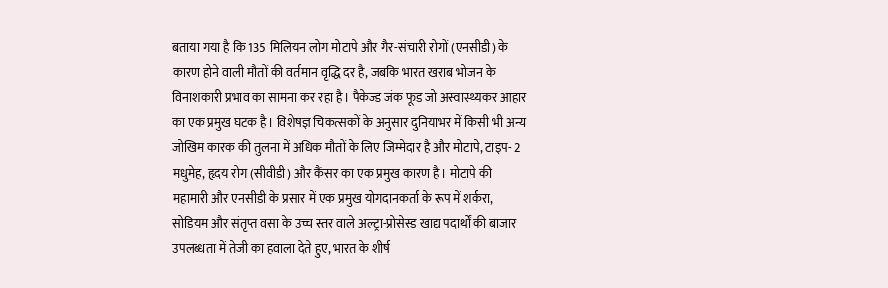बताया गया है कि 135 मिलियन लोग मोटापे और गैर-संचारी रोगों (एनसीडी) के कारण होने वाली मौतों की वर्तमान वृद्धि दर है, जबकि भारत खराब भोजन के विनाशकारी प्रभाव का सामना कर रहा है। पैकेज्ड जंक फूड जो अस्वास्थ्यकर आहार का एक प्रमुख घटक है। विशेषज्ञ चिकत्सकों के अनुसार दुनियाभर में किसी भी अन्य जोखिम कारक की तुलना में अधिक मौतों के लिए जिम्मेदार है और मोटापे, टाइप- 2 मधुमेह, हृदय रोग (सीवीडी) और कैंसर का एक प्रमुख कारण है। मोटापे की महामारी और एनसीडी के प्रसार में एक प्रमुख योगदानकर्ता के रूप में शर्करा, सोडियम और संतृप्त वसा के उच्च स्तर वाले अल्ट्रा-प्रोसेस्ड खाद्य पदार्थों की बाजार उपलब्धता में तेजी का हवाला देते हुए, भारत के शीर्ष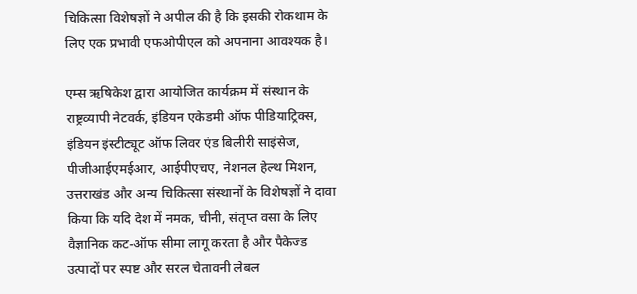चिकित्सा विशेषज्ञों ने अपील की है कि इसकी रोकथाम के लिए एक प्रभावी एफओपीएल को अपनाना आवश्यक है।

एम्स ऋषिकेश द्वारा आयोजित कार्यक्रम में संस्थान के राष्ट्रव्यापी नेटवर्क, इंडियन एकेडमी ऑफ पीडियाट्रिक्स, इंडियन इंस्टीट्यूट ऑफ लिवर एंड बिलीरी साइंसेज, पीजीआईएमईआर, आईपीएचए, नेशनल हेल्थ मिशन, उत्तराखंड और अन्य चिकित्सा संस्थानों के विशेषज्ञों ने दावा किया कि यदि देश में नमक, चीनी, संतृप्त वसा के लिए वैज्ञानिक कट-ऑफ सीमा लागू करता है और पैकेज्ड उत्पादों पर स्पष्ट और सरल चेतावनी लेबल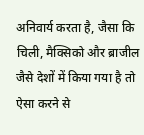अनिवार्य करता है, जैसा कि चिली, मैक्सिको और ब्राजील जैसे देशों में किया गया है तो ऐसा करने से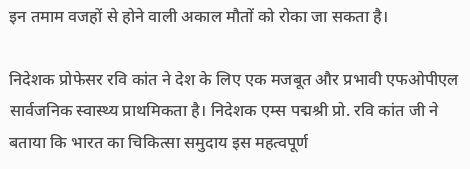इन तमाम वजहों से होने वाली अकाल मौतों को रोका जा सकता है।

निदेशक प्रोफेसर रवि कांत ने देश के लिए एक मजबूत और प्रभावी एफओपीएल सार्वजनिक स्वास्थ्य प्राथमिकता है। निदेशक एम्स पद्मश्री प्रो. रवि कांत जी ने बताया कि भारत का चिकित्सा समुदाय इस महत्वपूर्ण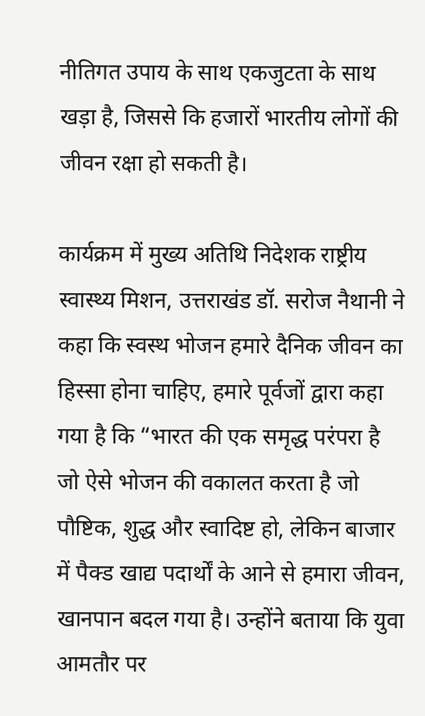नीतिगत उपाय के साथ एकजुटता के साथ खड़ा है, जिससे कि हजारों भारतीय लोगों की जीवन रक्षा हो सकती है।

कार्यक्रम में मुख्य अतिथि निदेशक राष्ट्रीय स्वास्थ्य मिशन, उत्तराखंड डॉ. सरोज नैथानी ने कहा कि स्वस्थ भोजन हमारे दैनिक जीवन का हिस्सा होना चाहिए, हमारे पूर्वजों द्वारा कहा गया है कि “भारत की एक समृद्ध परंपरा है जो ऐसे भोजन की वकालत करता है जो पौष्टिक, शुद्ध और स्वादिष्ट हो, लेकिन बाजार में पैक्ड खाद्य पदार्थों के आने से हमारा जीवन, खानपान बदल गया है। उन्होंने बताया कि युवा आमतौर पर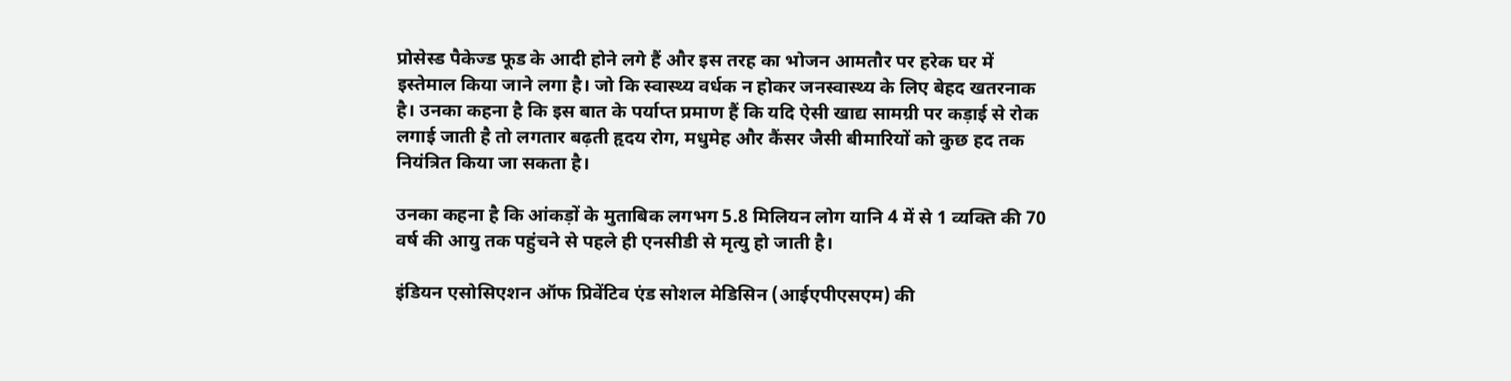प्रोसेस्ड पैकेज्ड फूड के आदी होने लगे हैं और इस तरह का भोजन आमतौर पर हरेक घर में इस्तेमाल किया जाने लगा है। जो कि स्वास्थ्य वर्धक न होकर जनस्वास्थ्य के लिए बेहद खतरनाक है। उनका कहना है कि इस बात के पर्याप्त प्रमाण हैं कि यदि ऐसी खाद्य सामग्री पर कड़ाई से रोक लगाई जाती है तो लगतार बढ़ती हृदय रोग, मधुमेह और कैंसर जैसी बीमारियों को कुछ हद तक नियंत्रित किया जा सकता है।

उनका कहना है कि आंकड़ों के मुताबिक लगभग 5.8 मिलियन लोग यानि 4 में से 1 व्यक्ति की 70 वर्ष की आयु तक पहुंचने से पहले ही एनसीडी से मृत्यु हो जाती है।

इंडियन एसोसिएशन ऑफ प्रिवेंटिव एंड सोशल मेडिसिन (आईएपीएसएम) की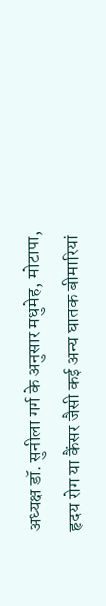अध्यक्ष डॉ. सुनीला गर्ग के अनुसार मधुमेह, मोटापा, हृदय रोग या कैंसर जैसी कई अन्य घातक बीमारियां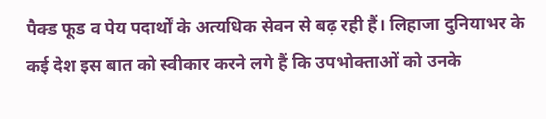पैक्ड फूड व पेय पदार्थों के अत्यधिक सेवन से बढ़ रही हैं। लिहाजा दुनियाभर के कई देश इस बात को स्वीकार करने लगे हैं कि उपभोक्ताओं को उनके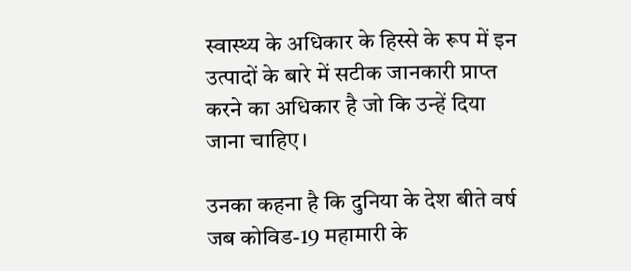स्वास्थ्य के अधिकार के हिस्से के रूप में इन उत्पादों के बारे में सटीक जानकारी प्राप्त करने का अधिकार है जो कि उन्हें दिया जाना चाहिए।

उनका कहना है कि दुनिया के देश बीते वर्ष जब कोविड-19 महामारी के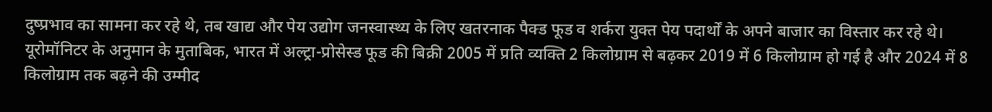दुष्प्रभाव का सामना कर रहे थे, तब खाद्य और पेय उद्योग जनस्वास्थ्य के लिए खतरनाक पैक्ड फूड व शर्करा युक्त पेय पदार्थों के अपने बाजार का विस्तार कर रहे थे। यूरोमॉनिटर के अनुमान के मुताबिक, भारत में अल्ट्रा-प्रोसेस्ड फूड की बिक्री 2005 में प्रति व्यक्ति 2 किलोग्राम से बढ़कर 2019 में 6 किलोग्राम हो गई है और 2024 में 8 किलोग्राम तक बढ़ने की उम्मीद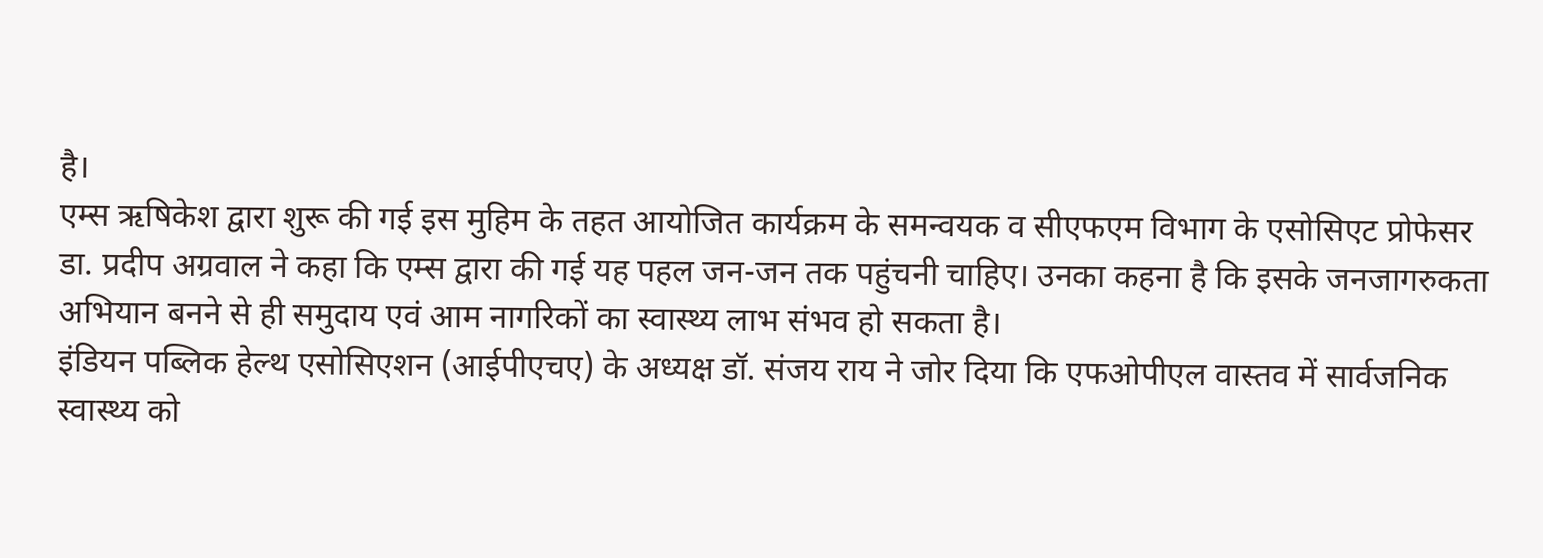है।
एम्स ऋषिकेश द्वारा शुरू की गई इस मुहिम के तहत आयोजित कार्यक्रम के समन्वयक व सीएफएम विभाग के एसोसिएट प्रोफेसर डा. प्रदीप अग्रवाल ने कहा कि एम्स द्वारा की गई यह पहल जन-जन तक पहुंचनी चाहिए। उनका कहना है कि इसके जनजागरुकता अभियान बनने से ही समुदाय एवं आम नागरिकों का स्वास्थ्य लाभ संभव हो सकता है।
इंडियन पब्लिक हेल्थ एसोसिएशन (आईपीएचए) के अध्यक्ष डॉ. संजय राय ने जोर दिया कि एफओपीएल वास्तव में सार्वजनिक स्वास्थ्य को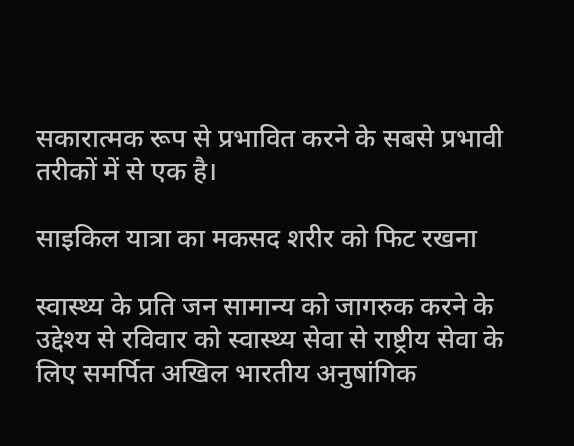सकारात्मक रूप से प्रभावित करने के सबसे प्रभावी तरीकों में से एक है।

साइकिल यात्रा का मकसद शरीर को फिट रखना

स्वास्थ्य के प्रति जन सामान्य को जागरुक करने के उद्देश्य से रविवार को स्वास्थ्य सेवा से राष्ट्रीय सेवा के लिए समर्पित अखिल भारतीय अनुषांगिक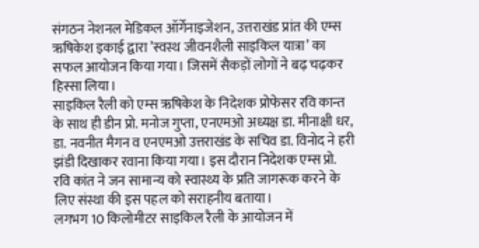संगठन नेशनल मेडिकल ऑर्गेनाइजेशन, उत्तराखंड प्रांत की एम्स ऋषिकेश इकाई द्वारा ’स्वस्थ जीवनशैली साइकिल यात्रा’ का सफल आयोजन किया गया। जिसमें सैकड़ों लोगों ने बढ़ चढ़कर हिस्सा लिया।
साइकिल रैली को एम्स ऋषिकेश के निदेशक प्रोफेसर रवि कान्त के साथ ही डीन प्रो. मनोज गुप्ता, एनएमओ अध्यक्ष डा. मीनाक्षी धर, डा. नवनीत मैगन व एनएमओ उत्तराखंड के सचिव डा. विनोद ने हरी झंडी दिखाकर रवाना किया गया। इस दौरान निदेशक एम्स प्रो. रवि कांत ने जन सामान्य को स्वास्थ्य के प्रति जागरूक करने के लिए संस्था की इस पहल को सराहनीय बताया।
लगभग 10 किलोमीटर साइकिल रैली के आयोजन में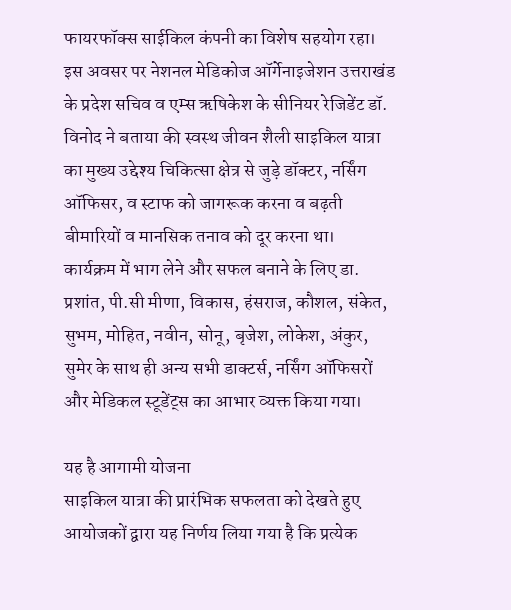फायरफॉक्स साईकिल कंपनी का विशेष सहयोग रहा।
इस अवसर पर नेशनल मेडिकोज ऑर्गेनाइजेशन उत्तराखंड के प्रदेश सचिव व एम्स ऋषिकेश के सीनियर रेजिडेंट डॉ. विनोद ने बताया की स्वस्थ जीवन शैली साइकिल यात्रा का मुख्य उद्देश्य चिकित्सा क्षेत्र से जुड़े डॉक्टर, नर्सिंग ऑफिसर, व स्टाफ को जागरूक करना व बढ़ती बीमारियों व मानसिक तनाव को दूर करना था।
कार्यक्रम में भाग लेने और सफल बनाने के लिए डा. प्रशांत, पी.सी मीणा, विकास, हंसराज, कौशल, संकेत, सुभम, मोहित, नवीन, सोनू, बृजेश, लोकेश, अंकुर, सुमेर के साथ ही अन्य सभी डाक्टर्स, नर्सिंग ऑफिसरों और मेडिकल स्टूडेंट्स का आभार व्यक्त किया गया।

यह है आगामी योजना
साइकिल यात्रा की प्रारंभिक सफलता को देखते हुए आयोजकों द्वारा यह निर्णय लिया गया है कि प्रत्येक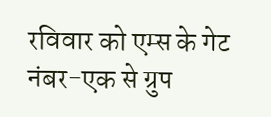रविवार को एम्स के गेट नंबर-एक से ग्रुप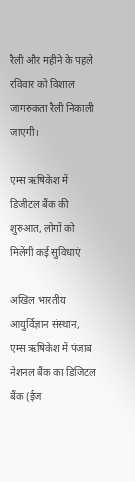रैली और महीने के पहले रविवार को विशाल जागरुकता रैली निकाली जाएगी।

एम्स ऋषिकेश में डिजीटल बैंक की शुरुआत, लोगों को मिलेंगी कई सुविधाएं

अखिल भारतीय आयुर्विज्ञान संस्थान, एम्स ऋषिकेश में पंजाब नेशनल बैंक का डिजिटल बैंक (ईज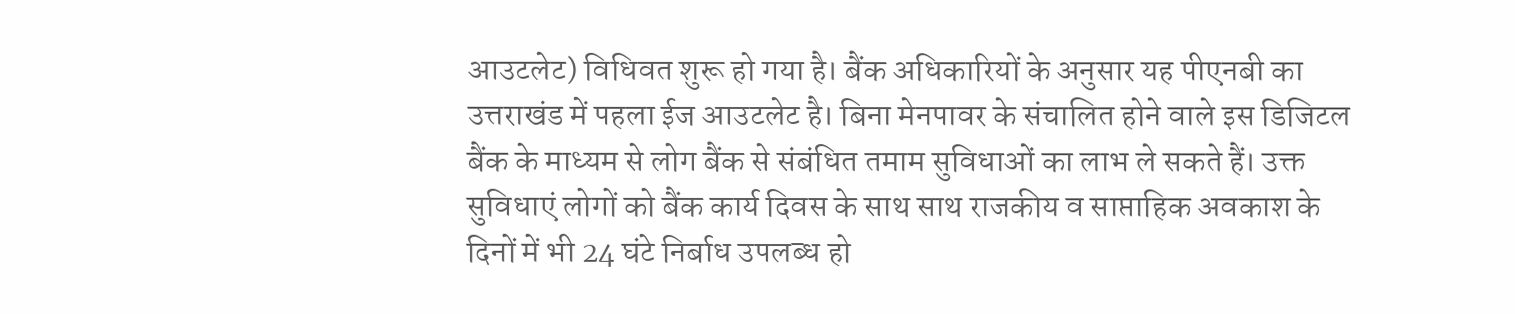आउटलेट) विधिवत शुरू हो गया है। बैंक अधिकारियों के अनुसार यह पीएनबी का उत्तराखंड में पहला ईज आउटलेट है। बिना मेनपावर के संचालित होने वाले इस डिजिटल बैंक के माध्यम से लोग बैंक से संबंधित तमाम सुविधाओं का लाभ ले सकते हैं। उक्त सुविधाएं लोगों को बैंक कार्य दिवस के साथ साथ राजकीय व साप्ताहिक अवकाश के दिनों में भी 24 घंटे निर्बाध उपलब्ध हो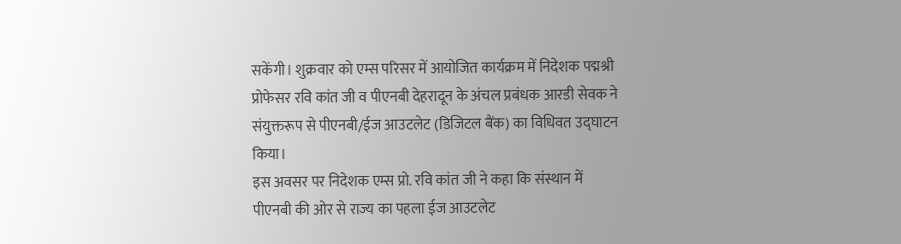सकेंगी। शुक्रवार को एम्स परिसर में आयोजित कार्यक्रम में निदेशक पद्मश्री प्रोफेसर रवि कांत जी व पीएनबी देहरादून के अंचल प्रबंधक आरडी सेवक ने संयुक्तरूप से पीएनबी/ईज आउटलेट (डिजिटल बैंक) का विधिवत उद्घाटन किया।
इस अवसर पर निदेशक एम्स प्रो. रवि कांत जी ने कहा कि संस्थान में पीएनबी की ओर से राज्य का पहला ईज आउटलेट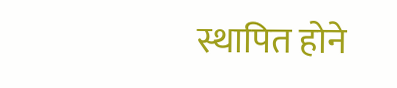स्थापित होने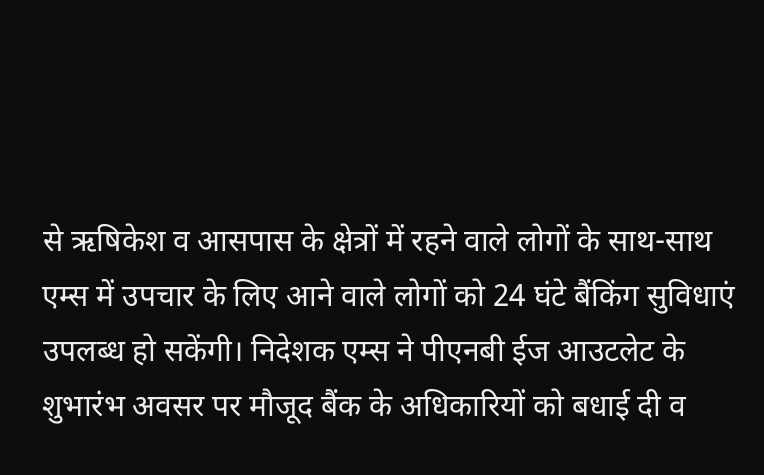से ऋषिकेश व आसपास के क्षेत्रों में रहने वाले लोगों के साथ-साथ एम्स में उपचार के लिए आने वाले लोगों को 24 घंटे बैंकिंग सुविधाएं उपलब्ध हो सकेंगी। निदेशक एम्स ने पीएनबी ईज आउटलेट के शुभारंभ अवसर पर मौजूद बैंक के अधिकारियों को बधाई दी व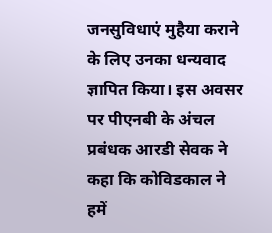जनसुविधाएं मुहैया कराने के लिए उनका धन्यवाद ज्ञापित किया। इस अवसर पर पीएनबी के अंचल प्रबंधक आरडी सेवक ने कहा कि कोविडकाल ने हमें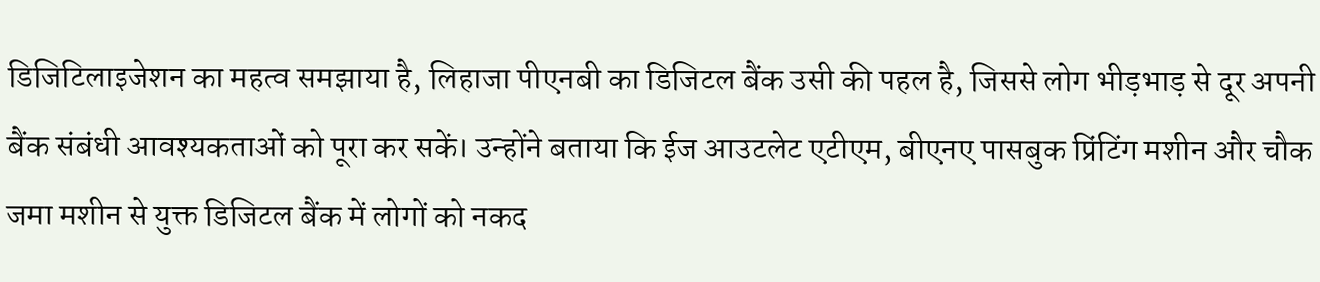डिजिटिलाइजेशन का महत्व समझाया है, लिहाजा पीएनबी का डिजिटल बैंक उसी की पहल है, जिससे लोग भीड़भाड़ से दूर अपनी बैंक संबंधी आवश्यकताओं को पूरा कर सकें। उन्होंने बताया कि ईज आउटलेट एटीएम, बीएनए पासबुक प्रिंटिंग मशीन और चौक जमा मशीन से युक्त डिजिटल बैंक में लोगों को नकद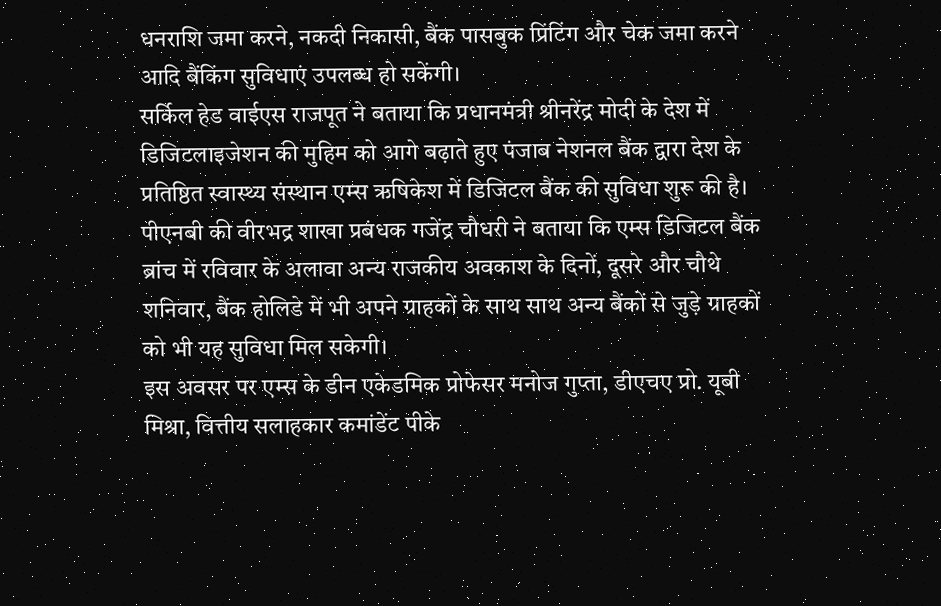धनराशि जमा करने, नकदी निकासी, बैंक पासबुक प्रिंटिंग और चेक जमा करने आदि बैंकिंग सुविधाएं उपलब्ध हो सकेंगी।
सर्किल हेड वाईएस राजपूत ने बताया कि प्रधानमंत्री श्रीनरेंद्र मोदी के देश में डिजिटलाइजेशन की मुहिम को आगे बढ़ाते हुए पंजाब नेशनल बैंक द्वारा देश के प्रतिष्ठित स्वास्थ्य संस्थान एम्स ऋषिकेश में डिजिटल बैंक की सुविधा शुरू की है।
पीएनबी की वीरभद्र शाखा प्रबंधक गजेंद्र चौधरी ने बताया कि एम्स डिजिटल बैंक ब्रांच में रविवार के अलावा अन्य राजकीय अवकाश के दिनों, दूसरे और चौथे शनिवार, बैंक होलिडे में भी अपने ग्राहकों के साथ साथ अन्य बैंकों से जुड़े ग्राहकों को भी यह सुविधा मिल सकेगी।
इस अवसर पर एम्स के डीन एकेडमिक प्रोफेसर मनोज गुप्ता, डीएचए प्रो. यूबी मिश्रा, वित्तीय सलाहकार कमांडेंट पीके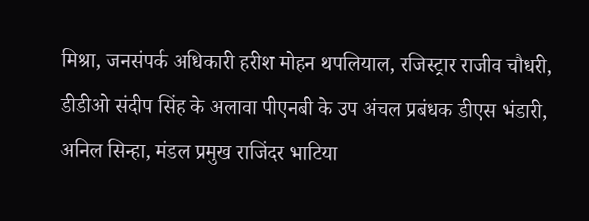मिश्रा, जनसंपर्क अधिकारी हरीश मोहन थपलियाल, रजिस्ट्रार राजीव चौधरी, डीडीओ संदीप सिंह के अलावा पीएनबी के उप अंचल प्रबंधक डीएस भंडारी, अनिल सिन्हा, मंडल प्रमुख राजिंदर भाटिया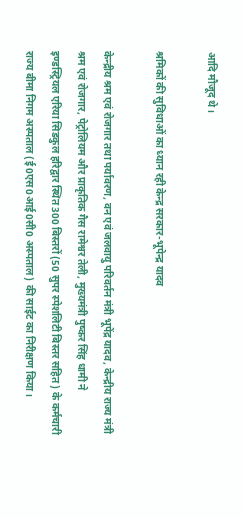आदि मौजूद थे।

श्रमिकों की सुविधाओं का ध्यान रही केन्द्र सरकार-भूपेन्द्र यादव

केन्द्रीय श्रम एवं रोजगार तथा पर्यावरण, वन एवं जलवायु परिवर्तन मंत्री भूपेंद्र यादव, केन्द्रीय राज्य मंत्री श्रम एवं रोजगार, पेट्रोलियम और प्राकृतिक गैस रामेश्वर तेली, मुख्यमंत्री पुष्कर सिंह धामी ने इण्डस्ट्रियल एरिया सिडकुल हरिद्वार स्थित 300 बिस्तरों (50 सुपर स्पेशलिटी बिस्तर सहित) के कर्मचारी राज्य बीमा निगम अस्पताल (ई0एस0आई0सी0 अस्पताल) की साईट का निरीक्षण किया।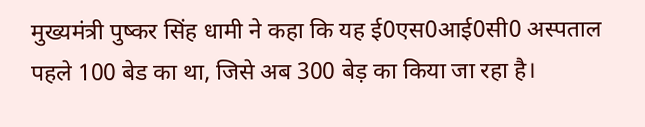मुख्यमंत्री पुष्कर सिंह धामी ने कहा कि यह ई0एस0आई0सी0 अस्पताल पहले 100 बेड का था, जिसे अब 300 बेड़ का किया जा रहा है।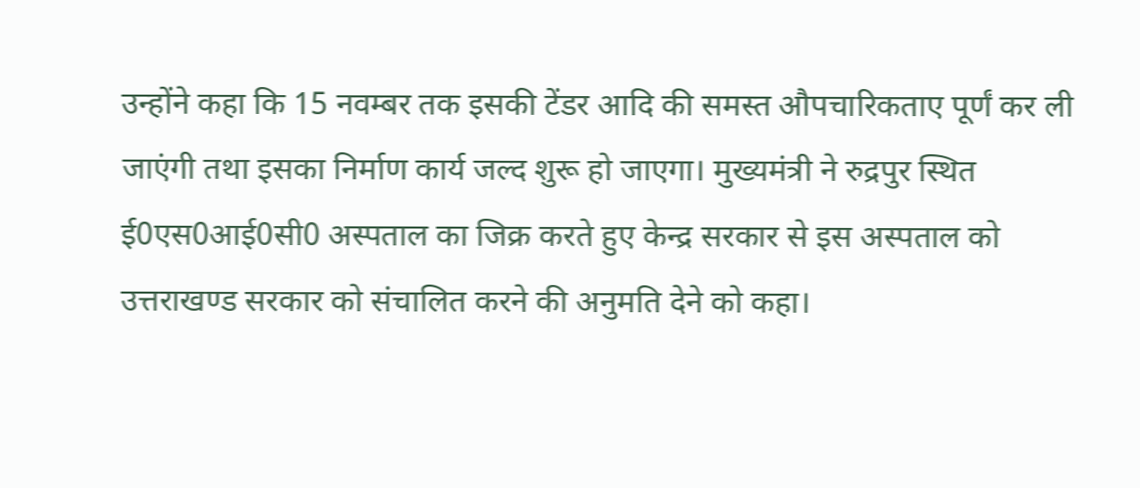उन्होंने कहा कि 15 नवम्बर तक इसकी टेंडर आदि की समस्त औपचारिकताए पूर्णं कर ली जाएंगी तथा इसका निर्माण कार्य जल्द शुरू हो जाएगा। मुख्यमंत्री ने रुद्रपुर स्थित ई0एस0आई0सी0 अस्पताल का जिक्र करते हुए केन्द्र सरकार से इस अस्पताल को उत्तराखण्ड सरकार को संचालित करने की अनुमति देने को कहा।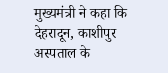मुख्यमंत्री ने कहा कि देहरादून, काशीपुर अस्पताल के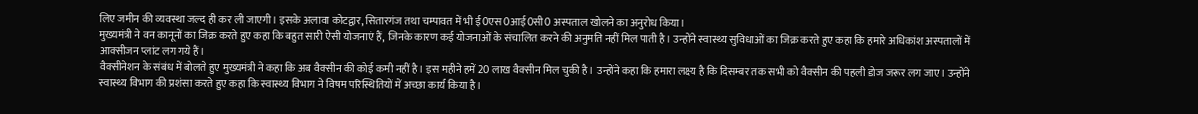लिए जमीन की व्यवस्था जल्द ही कर ली जाएगी। इसके अलावा कोटद्वार, सितारगंज तथा चम्पावत में भी ई0एस0आई0सी0 अस्पताल खोलने का अनुरोध किया।
मुख्यमंत्री ने वन कानूनों का जिक्र करते हुए कहा कि बहुत सारी ऐसी योजनाएं हैं, जिनके कारण कई योजनाओं के संचालित करने की अनुमति नहीं मिल पाती है। उन्होंने स्वास्थ्य सुविधाओं का जिक्र करते हुए कहा कि हमारे अधिकांश अस्पतालों में आक्सीजन प्लांट लग गये हैं।
वैक्सीनेशन के संबंध में बोलते हुए मुख्यमंत्री ने कहा कि अब वैक्सीन की कोई कमी नहीं है। इस महीने हमें 20 लाख वैक्सीन मिल चुकी है। उन्होंने कहा कि हमारा लक्ष्य है कि दिसम्बर तक सभी को वैक्सीन की पहली डोज जरूर लग जाए। उन्होंने स्वास्थ्य विभाग की प्रशंसा करते हुए कहा कि स्वास्थ्य विभाग ने विषम परिस्थितियों में अच्छा कार्य किया है।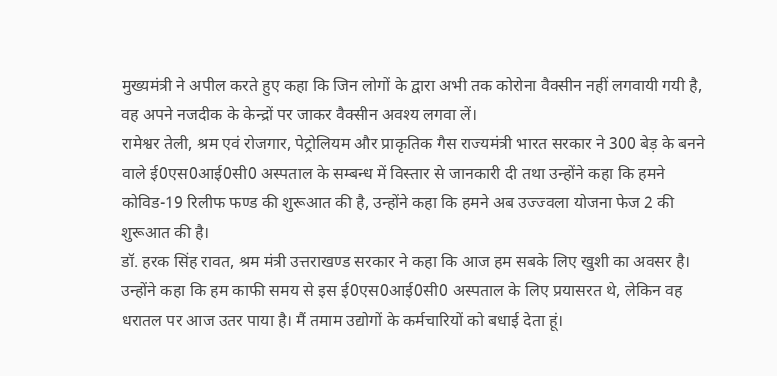मुख्यमंत्री ने अपील करते हुए कहा कि जिन लोगों के द्वारा अभी तक कोरोना वैक्सीन नहीं लगवायी गयी है, वह अपने नजदीक के केन्द्रों पर जाकर वैक्सीन अवश्य लगवा लें।
रामेश्वर तेली, श्रम एवं रोजगार, पेट्रोलियम और प्राकृतिक गैस राज्यमंत्री भारत सरकार ने 300 बेड़ के बनने वाले ई0एस0आई0सी0 अस्पताल के सम्बन्ध में विस्तार से जानकारी दी तथा उन्होंने कहा कि हमने कोविड-19 रिलीफ फण्ड की शुरूआत की है, उन्होंने कहा कि हमने अब उज्ज्वला योजना फेज 2 की शुरूआत की है।
डॉ. हरक सिंह रावत, श्रम मंत्री उत्तराखण्ड सरकार ने कहा कि आज हम सबके लिए खुशी का अवसर है। उन्होंने कहा कि हम काफी समय से इस ई0एस0आई0सी0 अस्पताल के लिए प्रयासरत थे, लेकिन वह धरातल पर आज उतर पाया है। मैं तमाम उद्योगों के कर्मचारियों को बधाई देता हूं।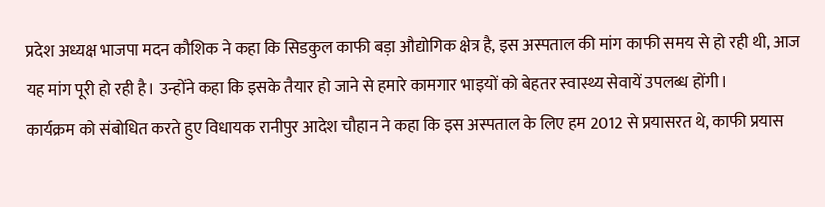प्रदेश अध्यक्ष भाजपा मदन कौशिक ने कहा कि सिडकुल काफी बड़ा औद्योगिक क्षेत्र है, इस अस्पताल की मांग काफी समय से हो रही थी, आज यह मांग पूरी हो रही है। उन्होंने कहा कि इसके तैयार हो जाने से हमारे कामगार भाइयों को बेहतर स्वास्थ्य सेवायें उपलब्ध होंगी।
कार्यक्रम को संबोधित करते हुए विधायक रानीपुर आदेश चौहान ने कहा कि इस अस्पताल के लिए हम 2012 से प्रयासरत थे, काफी प्रयास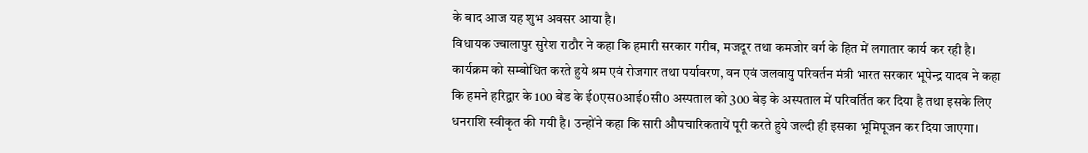के बाद आज यह शुभ अवसर आया है।
विधायक ज्वालापुर सुरेश राठौर ने कहा कि हमारी सरकार गरीब, मजदूर तथा कमजोर वर्ग के हित में लगातार कार्य कर रही है।
कार्यक्रम को सम्बोधित करते हुये श्रम एवं रोजगार तथा पर्यावरण, वन एवं जलवायु परिवर्तन मंत्री भारत सरकार भूपेन्द्र यादव ने कहा कि हमने हरिद्वार के 100 बेड के ई0एस0आई0सी0 अस्पताल को 300 बेड़ के अस्पताल में परिवर्तित कर दिया है तथा इसके लिए धनराशि स्वीकृत की गयी है। उन्होंने कहा कि सारी औपचारिकतायें पूरी करते हुये जल्दी ही इसका भूमिपूजन कर दिया जाएगा।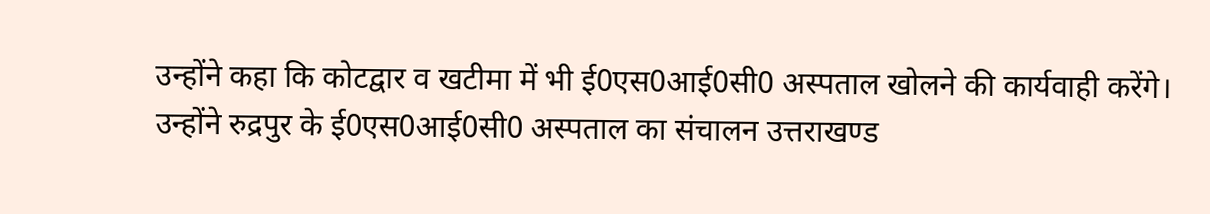उन्होंने कहा कि कोटद्वार व खटीमा में भी ई0एस0आई0सी0 अस्पताल खोलने की कार्यवाही करेंगे। उन्होंने रुद्रपुर के ई0एस0आई0सी0 अस्पताल का संचालन उत्तराखण्ड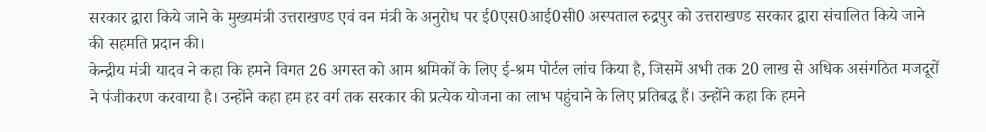सरकार द्वारा किये जाने के मुख्यमंत्री उत्तराखण्ड एवं वन मंत्री के अनुरोध पर ई0एस0आई0सी0 अस्पताल रुद्रपुर को उत्तराखण्ड सरकार द्वारा संचालित किये जाने की सहमति प्रदान की।
केन्द्रीय मंत्री यादव ने कहा कि हमने विगत 26 अगस्त को आम श्रमिकों के लिए ई-श्रम पोर्टल लांच किया है, जिसमें अभी तक 20 लाख से अधिक असंगठित मजदूरों ने पंजीकरण करवाया है। उन्होंने कहा हम हर वर्ग तक सरकार की प्रत्येक योजना का लाभ पहुंचाने के लिए प्रतिबद्ध हैं। उन्होंने कहा कि हमने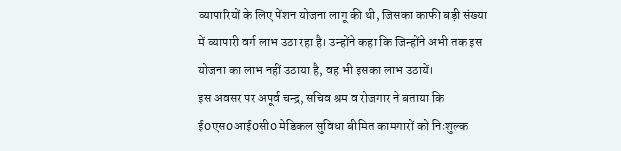व्यापारियों के लिए पेंशन योजना लागू की थी, जिसका काफी बड़ी संख्या में व्यापारी वर्ग लाभ उठा रहा है। उन्होंने कहा कि जिन्होंने अभी तक इस योजना का लाभ नहीं उठाया है, वह भी इसका लाभ उठायें।
इस अवसर पर अपूर्व चन्द्र, सचिव श्रम व रोजगार ने बताया कि ई0एस0आई0सी0 मेडिकल सुविधा बीमित कामगारों को निःशुल्क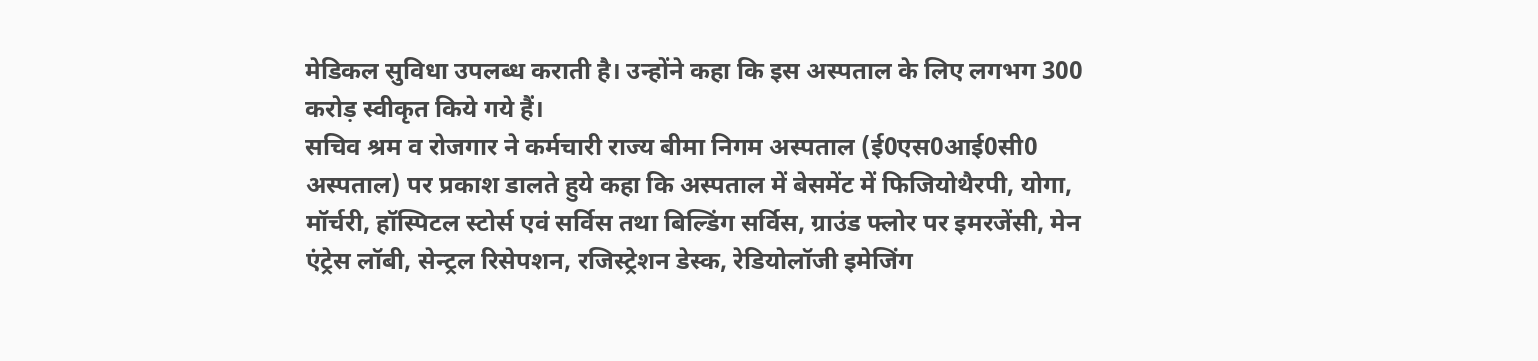मेडिकल सुविधा उपलब्ध कराती है। उन्होंने कहा कि इस अस्पताल के लिए लगभग 300 करोड़ स्वीकृत किये गये हैं।
सचिव श्रम व रोजगार ने कर्मचारी राज्य बीमा निगम अस्पताल (ई0एस0आई0सी0 अस्पताल) पर प्रकाश डालते हुये कहा कि अस्पताल में बेसमेंट में फिजियोथैरपी, योगा, मॉर्चरी, हॉस्पिटल स्टोर्स एवं सर्विस तथा बिल्डिंग सर्विस, ग्राउंड फ्लोर पर इमरजेंसी, मेन एंट्रेस लॉबी, सेन्ट्रल रिसेपशन, रजिस्ट्रेशन डेस्क, रेडियोलॉजी इमेजिंग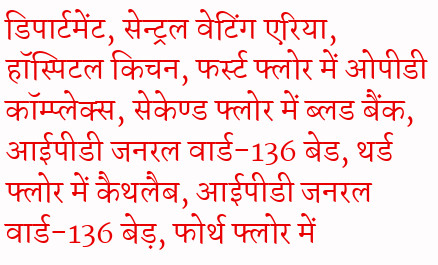डिपार्टमेंट, सेन्ट्रल वेटिंग एरिया, हॉस्पिटल किचन, फर्स्ट फ्लोर में ओपीडी कॉम्प्लेक्स, सेकेण्ड फ्लोर में ब्लड बैंक, आईपीडी जनरल वार्ड-136 बेड, थर्ड फ्लोर में कैथलैब, आईपीडी जनरल वार्ड-136 बेड़, फोर्थ फ्लोर में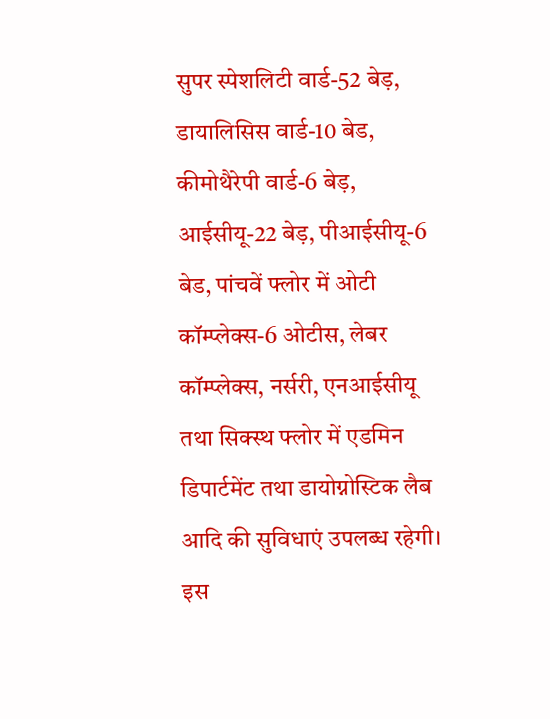सुपर स्पेशलिटी वार्ड-52 बेड़, डायालिसिस वार्ड-10 बेड, कीमोथैरेपी वार्ड-6 बेड़, आईसीयू-22 बेड़, पीआईसीयू-6 बेड, पांचवें फ्लोर में ओटी कॉम्प्लेक्स-6 ओटीस, लेबर कॉम्प्लेक्स, नर्सरी, एनआईसीयू तथा सिक्स्थ फ्लोर में एडमिन डिपार्टमेंट तथा डायोग्नोस्टिक लैब आदि की सुविधाएं उपलब्ध रहेगी।
इस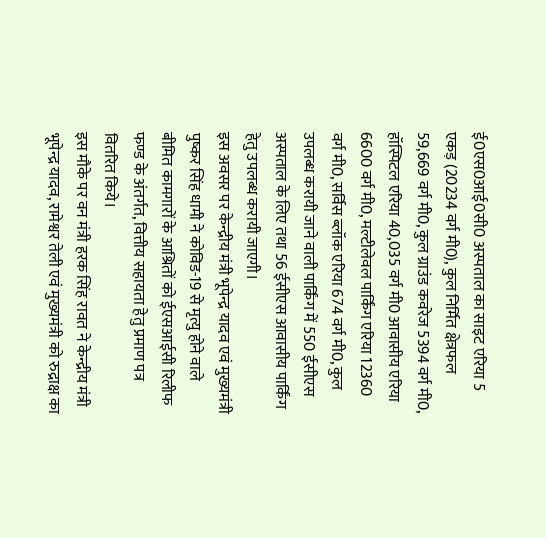ई0एस0आई0सी0 अस्पताल का साइट एरिया 5 एकड़ (20234 वर्ग मी0), कुल निर्मित क्षेत्रफल 59,669 वर्ग मी0, कुल ग्राउंड कवरेज 5394 वर्ग मी0, हॉस्पिटल एरिया 40,035 वर्ग मी0 आवासीय एरिया 6600 वर्ग मी0, मल्टीलेवल पार्किंग एरिया 12360 वर्ग मी0, सर्विस ब्लॉक एरिया 674 वर्ग मी0, कुल उपलब्ध करायी जाने वाली पार्किंग में 550 ईसीएस अस्पताल के लिए तथा 56 ईसीएस आवासीय पार्किंग हेतु उपलब्ध करायी जाएगी।
इस अवसर पर केन्द्रीय मंत्री भूपेन्द्र यादव एवं मुख्यमंत्री पुष्कर सिंह धामी ने कोविड-19 से मृत्यु होने वाले बीमित कामगारों के आश्रितों को ईएसआईसी रिलीफ फण्ड के अंतर्गत, वित्तीय सहायता हेतु प्रमाण पत्र वितरित किये।
इस मौके पर वन मंत्री हरक सिंह रावत ने केन्द्रीय मंत्री भूपेन्द्र यादव, रामेश्वर तेली एवं मुख्यमंत्री को रुद्राक्ष का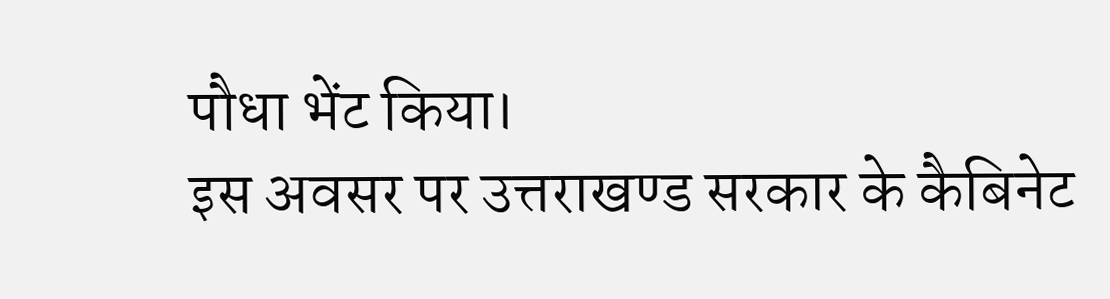पौधा भेंट किया।
इस अवसर पर उत्तराखण्ड सरकार के कैबिनेट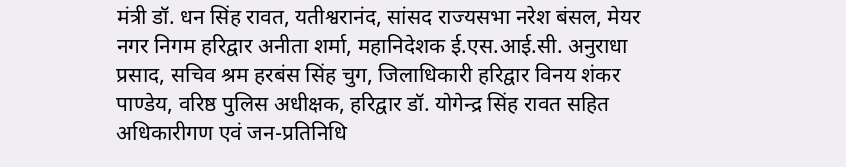मंत्री डॉ. धन सिंह रावत, यतीश्वरानंद, सांसद राज्यसभा नरेश बंसल, मेयर नगर निगम हरिद्वार अनीता शर्मा, महानिदेशक ई.एस.आई.सी. अनुराधा प्रसाद, सचिव श्रम हरबंस सिंह चुग, जिलाधिकारी हरिद्वार विनय शंकर पाण्डेय, वरिष्ठ पुलिस अधीक्षक, हरिद्वार डॉ. योगेन्द्र सिंह रावत सहित अधिकारीगण एवं जन-प्रतिनिधि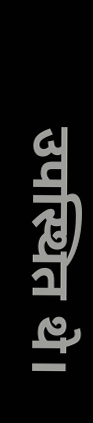उपस्थित थे।